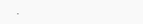.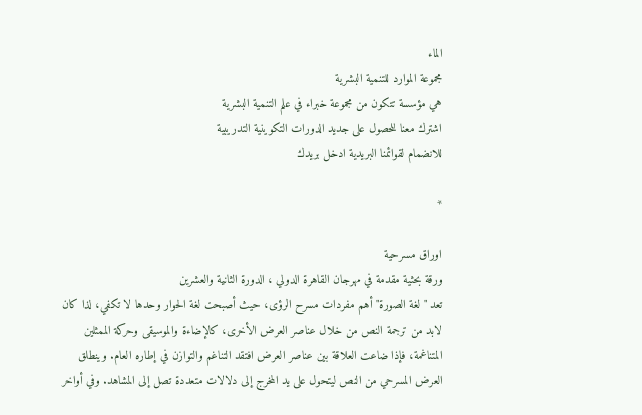الماء
مجموعة الموارد للتنمية البشرية
هي مؤسسة تتكون من مجموعة خبراء في علم التنمية البشرية
اشترك معنا للحصول على جديد الدورات التكوينية التدريبية
للانضمام لقوائمنا البريدية ادخل بريدك

*

اوراق مسرحية
ورقة بحثية مقدمة في مهرجان القاهرة الدولي ، الدورة الثانية والعشرين
تعد "لغة الصورة" أهم مفردات مسرح الرؤى، حيث أصبحت لغة الحوار وحدها لا تكفي، لذا كان لابد من ترجمة النص من خلال عناصر العرض الأخرى، كالإضاءة والموسيقى وحركة الممثلين المتناغمة، فإذا ضاعت العلاقة بين عناصر العرض افتقد التناغم والتوازن في إطاره العام. وينطلق العرض المسرحي من النص ليتحول على يد المخرج إلى دلالات متعددة تصل إلى المشاهد. وفي أواخر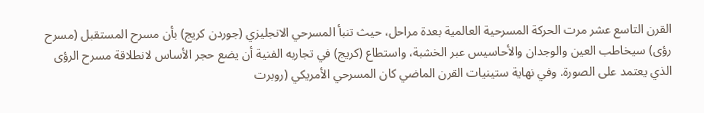القرن التاسع عشر مرت الحركة المسرحية العالمية بعدة مراحل، حيث تنبأ المسرحي الانجليزي (جوردن كريج) بأن مسرح المستقبل (مسرح رؤى) سيخاطب العين والوجدان والأحاسيس عبر الخشبة، واستطاع (كريج) في تجاربه الفنية أن يضع حجر الأساس لانطلاقة مسرح الرؤى الذي يعتمد على الصورة. وفي نهاية ستينيات القرن الماضي كان المسرحي الأمريكي (روبرت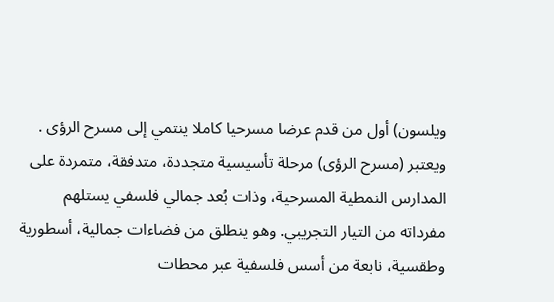ويلسون) أول من قدم عرضا مسرحيا كاملا ينتمي إلى مسرح الرؤى .
ويعتبر (مسرح الرؤى) مرحلة تأسيسية متجددة، متدفقة، متمردة على المدارس النمطية المسرحية، وذات بُعد جمالي فلسفي يستلهم مفرداته من التيار التجريبي. وهو ينطلق من فضاءات جمالية، أسطورية وطقسية، نابعة من أسس فلسفية عبر محطات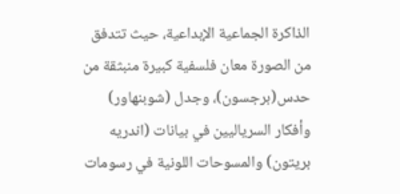الذاكرة الجماعية الإبداعية، حيث تتدفق من الصورة معان فلسفية كبيرة منبثقة من حدس(برجسون)، وجدل (شوبنهاور) وأفكار السرياليين في بيانات (اندريه بريتون) والمسوحات اللونية في رسومات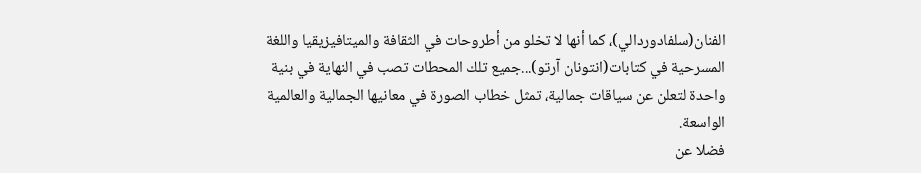الفنان(سلفادوردالي)، كما أنها لا تخلو من أطروحات في الثقافة والميتافيزيقيا واللغة المسرحية في كتابات(انتونان آرتو)...جميع تلك المحطات تصب في النهاية في بنية واحدة لتعلن عن سياقات جمالية، تمثل خطاب الصورة في معانيها الجمالية والعالمية الواسعة.
فضلا عن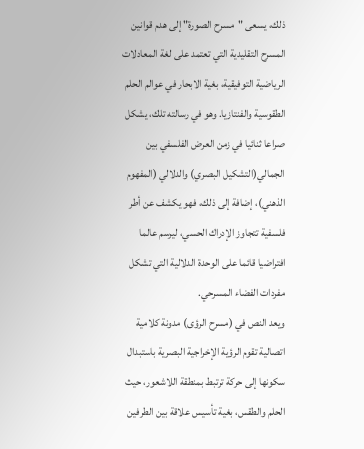ذلك، يسعى "مسرح الصورة" إلى هدم قوانين المسرح التقليدية التي تعتمد على لغة المعادلات الرياضية التوفيقية، بغية الابحار في عوالم الحلم الطقوسية والفنتازيا. وهو في رسالته تلك، يشكل صراعا ثنائيا في زمن العرض الفلسفي بين الجمالي(التشكيل البصري) والدلالي (المفهوم الذهني)، إضافة إلى ذلك، فهو يكشف عن أطر فلسفية تتجاوز الإدراك الحسي، ليرسم عالما افتراضيا قائما على الوحدة الدلالية التي تشكل مفردات الفضاء المسرحي.
ويعد النص في (مسرح الرؤى) مدونة كلامية اتصالية تقوم الرؤية الإخراجية البصرية باستبدال سكونها إلى حركة ترتبط بمنطقة اللاشعور، حيث الحلم والطقس، بغية تأسيس علاقة بين الطرفين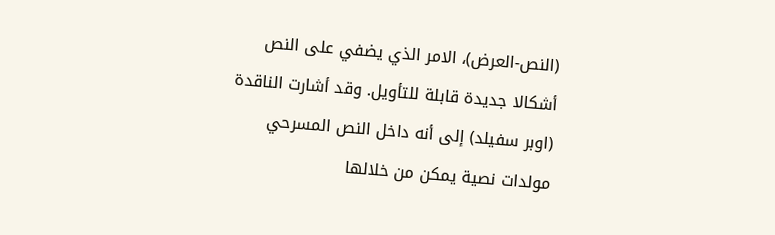(النص-العرض)، الامر الذي يضفي على النص أشكالا جديدة قابلة للتأويل. وقد أشارت الناقدة (اوبر سفيلد) إلى أنه داخل النص المسرحي مولدات نصية يمكن من خلالها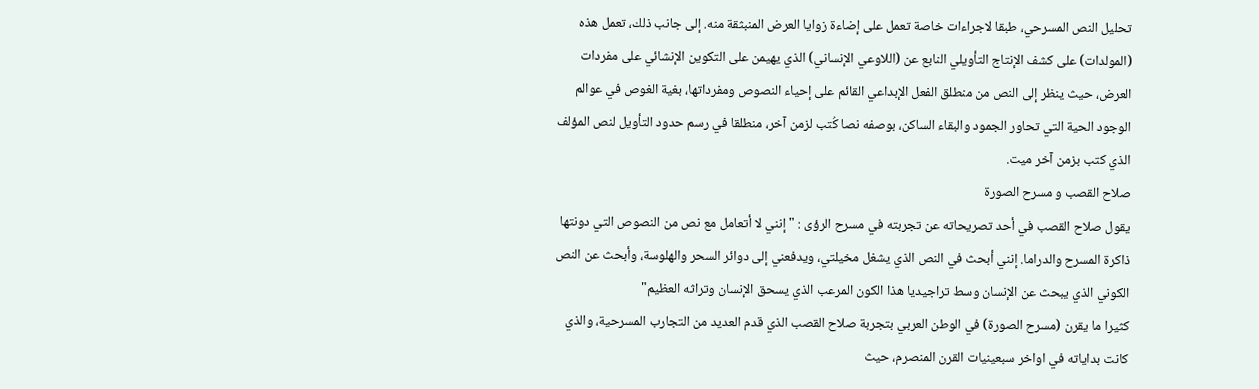تحليل النص المسرحي، طبقا لاجراءات خاصة تعمل على إضاءة زوايا العرض المنبثقة منه. إلى جانب ذلك، تعمل هذه (المولدات) على كشف الإنتاج التأويلي النابع عن (اللاوعي الإنساني) الذي يهيمن على التكوين الإنشائي على مفردات العرض، حيث ينظر إلى النص من منطلق الفعل الإبداعي القائم على إحياء النصوص ومفرداتها، بغية الغوص في عوالم الوجود الحية التي تحاور الجمود والبقاء الساكن، بوصفه نصا كُتب لزمن آخر، منطلقا في رسم حدود التأويل لنص المؤلف الذي كتب بزمن آخر ميت.
صلاح القصب و مسرح الصورة
يقول صلاح القصب في أحد تصريحاته عن تجربته في مسرح الرؤى : " إنني لا أتعامل مع نص من النصوص التي دونتها ذاكرة المسرح والدراما. إنني أبحث في النص الذي يشغل مخيلتي، ويدفعني إلى دوائر السحر والهلوسة، وأبحث عن النص الكوني الذي يبحث عن الإنسان وسط تراجيديا هذا الكون المرعب الذي يسحق الإنسان وتراثه العظيم"
كثيرا ما يقرن (مسرح الصورة) في الوطن العربي بتجربة صلاح القصب الذي قدم العديد من التجارب المسرحية، والذي كانت بداياته في اواخر سبعينيات القرن المنصرم، حيث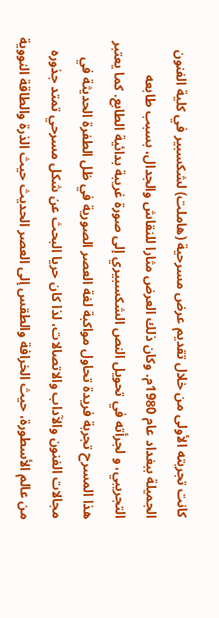كانت تجربته الأولى من خلال تقديم عرض مسرحية (هاملت) لشكسبير في كلية الفنون الجميلة ببغداد عام 1980م. وكان ذلك العرض مثارا للنقاش والجدال، بسبب طابعه التجريبي، و لجرأته في تحويل النص الشكسبيري إلى صورة غريبة بدائية الطابع. كما يعتبر هذا المسرح تجربة فريدة تحاول مواكبة لغة العصر الصورية في ظل الطفرة الحديثة في مجالات الفنون والآداب والاتصالات، لذا كان حريا البحث عن شكل مسرحي تمتد جذوره من عالم الأسطورة، حيث الخرافة والطقس إلى العصر الحديث حيث الذرة والطاقة النووية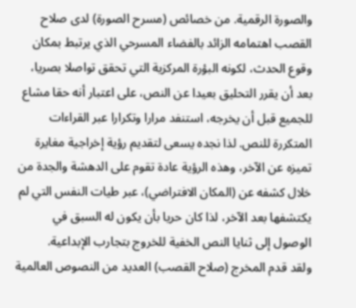والصورة الرقمية. من خصائص (مسرح الصورة) لدى صلاح القصب اهتمامه الزائد بالفضاء المسرحي الذي يرتبط بمكان وقوع الحدث، لكونه البؤرة المركزية التي تحقق تواصلا بصريا، بعد أن يقرر التحليق بعيدا عن النص، على اعتبار أنه حقا مشاع للجميع قبل أن يخرجه، استنفد مرارا وتكرارا عبر القراءات المتكررة للنص. لذا نجده يسعى لتقديم رؤية إخراجية مغايرة تميزه عن الآخر، وهذه الرؤية عادة تقوم على الدهشة والجدة من خلال كشفه عن (المكان الافتراضي)، عبر طيات النفس التي لم يكتشفها بعد الآخر، لذا كان حريا بأن يكون له السبق في الوصول إلى ثنايا النص الخفية للخروج بتجارب الإبداعية.
ولقد قدم المخرج (صلاح القصب) العديد من النصوص العالمية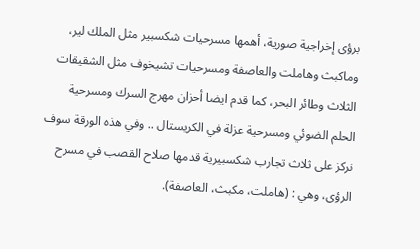برؤى إخراجية صورية، أهمها مسرحيات شكسبير مثل الملك لير، وماكبث وهاملت والعاصفة ومسرحيات تشيخوف مثل الشقيقات الثلاث وطائر البحر، كما قدم ايضا أحزان مهرج السرك ومسرحية الحلم الضوئي ومسرحية عزلة في الكريستال .. وفي هذه الورقة سوف نركز على ثلاث تجارب شكسبيرية قدمها صلاح القصب في مسرح الرؤى، وهي : (هاملت، مكبث، العاصفة).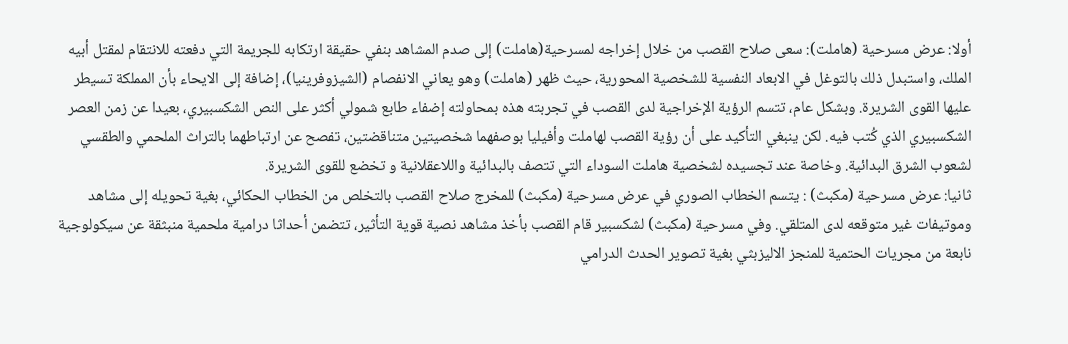أولا: عرض مسرحية (هاملت): سعى صلاح القصب من خلال إخراجه لمسرحية(هاملت) إلى صدم المشاهد بنفي حقيقة ارتكابه للجريمة التي دفعته للانتقام لمقتل أبيه الملك، واستبدل ذلك بالتوغل في الابعاد النفسية للشخصية المحورية، حيث ظهر (هاملت) وهو يعاني الانفصام (الشيزوفرينيا)، إضافة إلى الايحاء بأن المملكة تسيطر عليها القوى الشريرة. وبشكل عام، تتسم الرؤية الإخراجية لدى القصب في تجربته هذه بمحاولته إضفاء طابع شمولي أكثر على النص الشكسبيري، بعيدا عن زمن العصر الشكسبيري الذي كُتب فيه. لكن ينبغي التأكيد على أن رؤية القصب لهاملت وأفيليا بوصفهما شخصيتين متناقضتين، تفصح عن ارتباطهما بالتراث الملحمي والطقسي لشعوب الشرق البدائية. وخاصة عند تجسيده لشخصية هاملت السوداء التي تتصف بالبدائية واللاعقلانية و تخضع للقوى الشريرة.
ثانيا: عرض مسرحية (مكبث) : يتسم الخطاب الصوري في عرض مسرحية (مكبث) للمخرج صلاح القصب بالتخلص من الخطاب الحكائي، بغية تحويله إلى مشاهد وموتيفات غير متوقعه لدى المتلقي. وفي مسرحية (مكبث) لشكسبير قام القصب بأخذ مشاهد نصية قوية التأثير، تتضمن أحداثا درامية ملحمية منبثقة عن سيكولوجية نابعة من مجريات الحتمية للمنجز الاليزبثي بغية تصوير الحدث الدرامي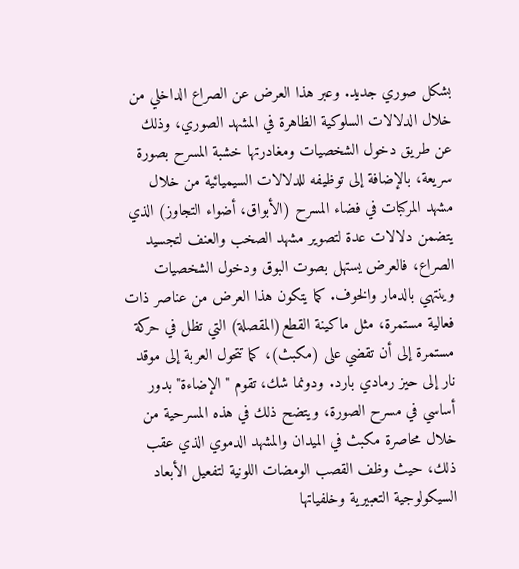بشكل صوري جديد. وعبر هذا العرض عن الصراع الداخلي من خلال الدلالات السلوكية الظاهرة في المشهد الصوري، وذلك عن طريق دخول الشخصيات ومغادرتها خشبة المسرح بصورة سريعة، بالإضافة إلى توظيفه للدلالات السيميائية من خلال مشهد المركبات في فضاء المسرح (الأبواق، أضواء التجاوز) الذي يتضمن دلالات عدة لتصوير مشهد الصخب والعنف لتجسيد الصراع، فالعرض يستهل بصوت البوق ودخول الشخصيات وينتهي بالدمار والخوف. كما يتكون هذا العرض من عناصر ذات فعالية مستمرة، مثل ماكينة القطع(المقصلة) التي تظل في حركة مستمرة إلى أن تقضي على (مكبث)، كما تتحول العربة إلى موقد نار إلى حيز رمادي بارد. ودونما شك، تقوم "الإضاءة" بدور أساسي في مسرح الصورة، ويتضح ذلك في هذه المسرحية من خلال محاصرة مكبث في الميدان والمشهد الدموي الذي عقب ذلك، حيث وظف القصب الومضات اللونية لتفعيل الأبعاد السيكولوجية التعبيرية وخلفياتها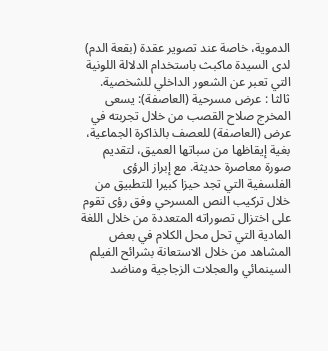الدموية، خاصة عند تصوير عقدة (بقعة الدم) لدى السيدة ماكبث باستخدام الدلالة اللونية التي تعبر عن الشعور الداخلي للشخصية.
ثالثا : عرض مسرحية (العاصفة): يسعى المخرج صلاح القصب من خلال تجربته في عرض (العاصفة) للعصف بالذاكرة الجماعية، بغية إيقاظها من سباتها العميق، لتقديم صورة معاصرة حديثة. مع إبراز الرؤى الفلسفية التي تجد حيزا كبيرا للتطبيق من خلال تركيب النص المسرحي وفق رؤى تقوم على اختزال تصوراته المتعددة من خلال اللغة المادية التي تحل محل الكلام في بعض المشاهد من خلال الاستعانة بشرائح الفيلم السينمائي والعجلات الزجاجية ومناضد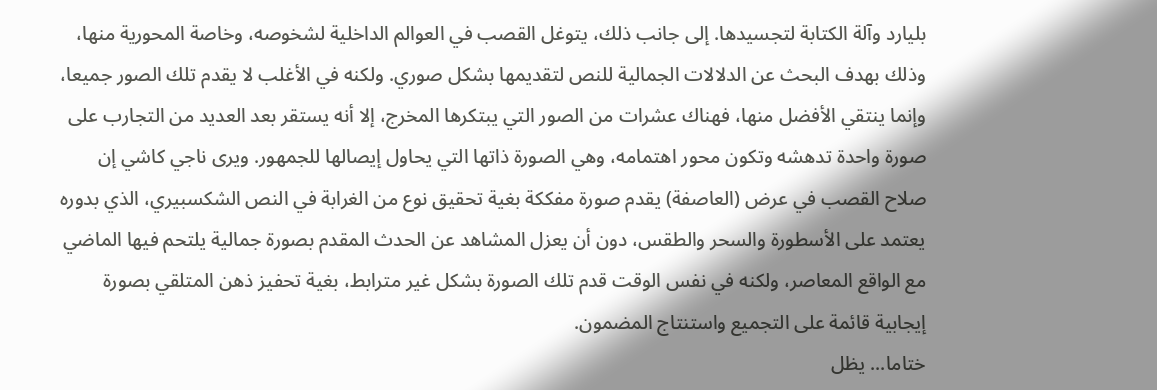بليارد وآلة الكتابة لتجسيدها. إلى جانب ذلك، يتوغل القصب في العوالم الداخلية لشخوصه، وخاصة المحورية منها، وذلك بهدف البحث عن الدلالات الجمالية للنص لتقديمها بشكل صوري. ولكنه في الأغلب لا يقدم تلك الصور جميعا، وإنما ينتقي الأفضل منها، فهناك عشرات من الصور التي يبتكرها المخرج، إلا أنه يستقر بعد العديد من التجارب على صورة واحدة تدهشه وتكون محور اهتمامه، وهي الصورة ذاتها التي يحاول إيصالها للجمهور. ويرى ناجي كاشي إن صلاح القصب في عرض (العاصفة) يقدم صورة مفككة بغية تحقيق نوع من الغرابة في النص الشكسبيري، الذي بدوره يعتمد على الأسطورة والسحر والطقس، دون أن يعزل المشاهد عن الحدث المقدم بصورة جمالية يلتحم فيها الماضي مع الواقع المعاصر، ولكنه في نفس الوقت قدم تلك الصورة بشكل غير مترابط، بغية تحفيز ذهن المتلقي بصورة إيجابية قائمة على التجميع واستنتاج المضمون.
ختاما... يظل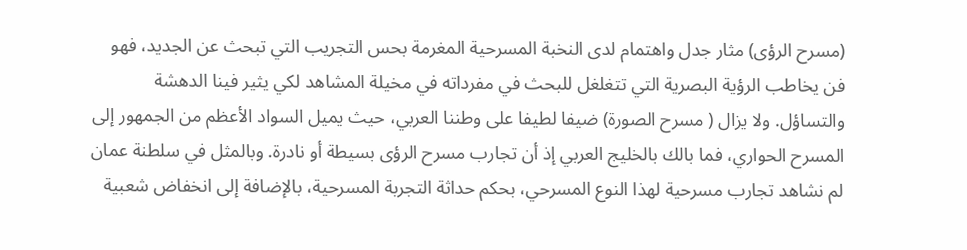(مسرح الرؤى) مثار جدل واهتمام لدى النخبة المسرحية المغرمة بحس التجريب التي تبحث عن الجديد، فهو فن يخاطب الرؤية البصرية التي تتغلغل للبحث في مفرداته في مخيلة المشاهد لكي يثير فينا الدهشة والتساؤل. ولا يزال ( مسرح الصورة) ضيفا لطيفا على وطننا العربي، حيث يميل السواد الأعظم من الجمهور إلى المسرح الحواري، فما بالك بالخليج العربي إذ أن تجارب مسرح الرؤى بسيطة أو نادرة. وبالمثل في سلطنة عمان لم نشاهد تجارب مسرحية لهذا النوع المسرحي، بحكم حداثة التجربة المسرحية، بالإضافة إلى انخفاض شعبية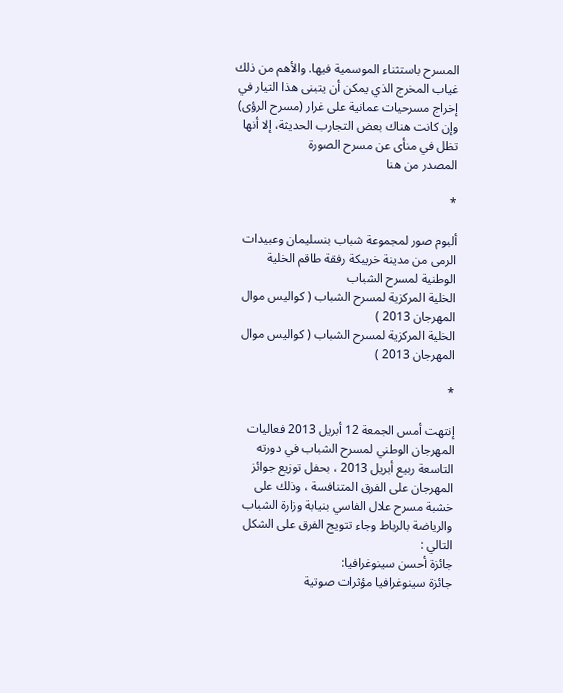المسرح باستثناء الموسمية فيها. والأهم من ذلك غياب المخرج الذي يمكن أن يتبنى هذا التيار في إخراج مسرحيات عمانية على غرار (مسرح الرؤى) وإن كانت هناك بعض التجارب الحديثة، إلا أنها تظل في منأى عن مسرح الصورة
المصدر من هنا

*

ألبوم صور لمجموعة شباب بنسليمان وعبيدات الرمى من مدينة خريبكة رفقة طاقم الخلية الوطنية لمسرح الشباب
الخلية المركزية لمسرح الشباب ( كواليس موال المهرجان 2013 )
الخلية المركزية لمسرح الشباب ( كواليس موال المهرجان 2013 )

*

إنتهت أمس الجمعة 12 أبريل 2013 فعاليات المهرجان الوطني لمسرح الشباب في دورته التاسعة ربيع أبريل 2013 ، بحفل توزيع جوائز المهرجان على الفرق المتنافسة ، وذلك على خشبة مسرح علال الفاسي بنيابة وزارة الشباب والرياضة بالرباط وجاء تتويج الفرق على الشكل التالي :
جائزة أحسن سينوغرافيا:
جائزة سينوغرافيا مؤثرات صوتية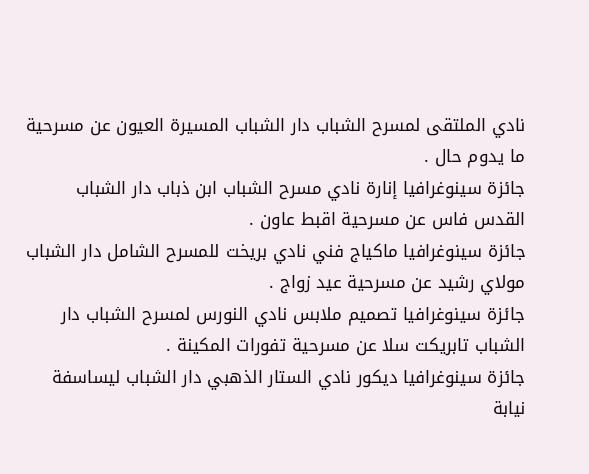نادي الملتقى لمسرح الشباب دار الشباب المسيرة العيون عن مسرحية ما يدوم حال .
جائزة سينوغرافيا إنارة نادي مسرح الشباب ابن ذباب دار الشباب القدس فاس عن مسرحية اقبط عاون .
جائزة سينوغرافيا ماكياج فني نادي بريخت للمسرح الشامل دار الشباب مولاي رشيد عن مسرحية عيد زواج .
جائزة سينوغرافيا تصميم ملابس نادي النورس لمسرح الشباب دار الشباب تابريكت سلا عن مسرحية تفورات المكينة .
جائزة سينوغرافيا ديكور نادي الستار الذهبي دار الشباب ليساسفة نيابة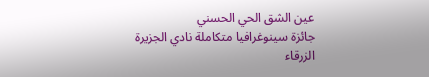عين الشق الحي الحسني
جائزة سينوغرافيا متكاملة نادي الجزيرة الزرقاء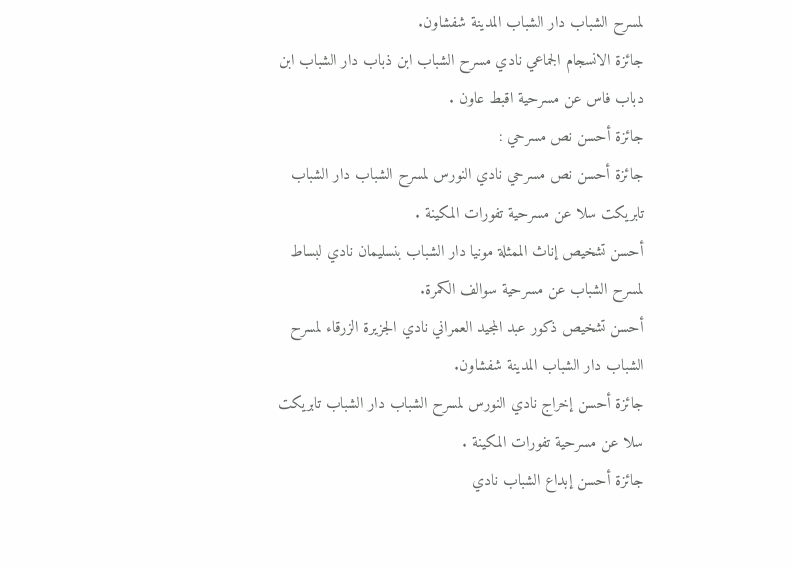لمسرح الشباب دار الشباب المدينة شفشاون.
جائزة الانسجام الجماعي نادي مسرح الشباب ابن ذباب دار الشباب ابن دباب فاس عن مسرحية اقبط عاون .
جائزة أحسن نص مسرحي :
جائزة أحسن نص مسرحي نادي النورس لمسرح الشباب دار الشباب تابريكت سلا عن مسرحية تفورات المكينة .
أحسن تشخيص إناث الممثلة مونيا دار الشباب بنسليمان نادي لبساط لمسرح الشباب عن مسرحية سوالف الكمرة.
أحسن تشخيص ذكور عبد المجيد العمراني نادي الجزيرة الزرقاء لمسرح الشباب دار الشباب المدينة شفشاون.
جائزة أحسن إخراج نادي النورس لمسرح الشباب دار الشباب تابريكت سلا عن مسرحية تفورات المكينة .
جائزة أحسن إبداع الشباب نادي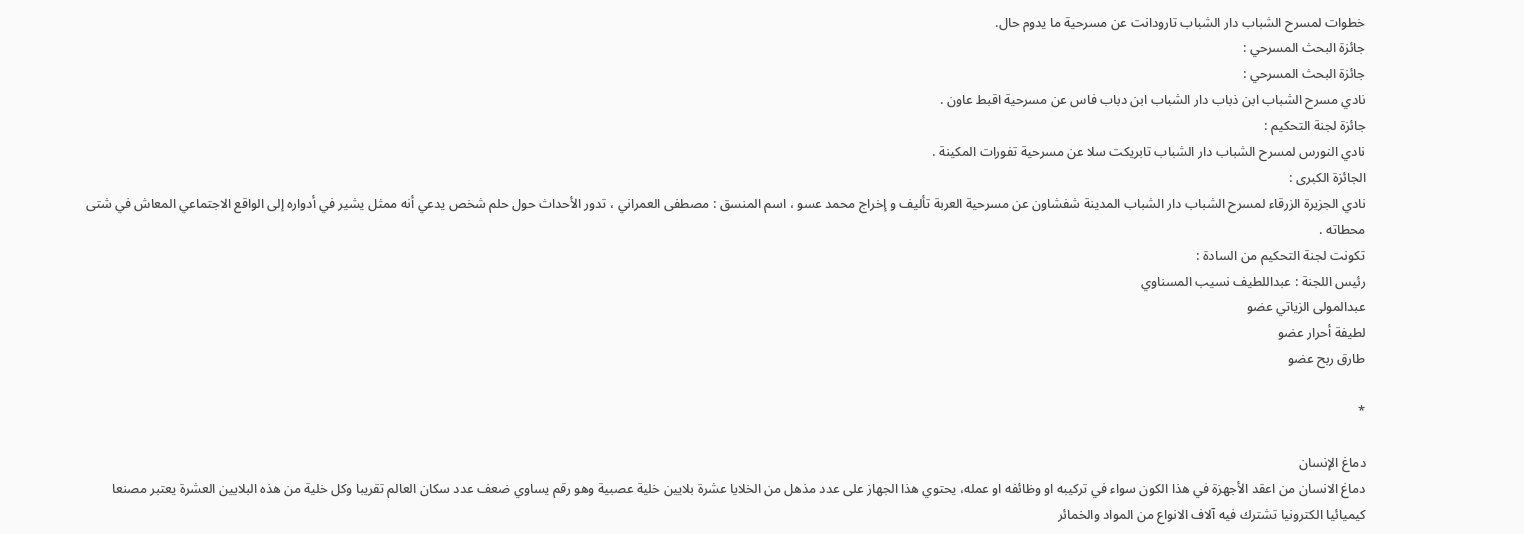خطوات لمسرح الشباب دار الشباب تارودانت عن مسرحية ما يدوم حال.
جائزة البحث المسرحي :
جائزة البحث المسرحي :
نادي مسرح الشباب ابن ذباب دار الشباب ابن دباب فاس عن مسرحية اقبط عاون .
جائزة لجنة التحكيم :
نادي النورس لمسرح الشباب دار الشباب تابريكت سلا عن مسرحية تفورات المكينة .
الجائزة الكبرى :
نادي الجزيرة الزرقاء لمسرح الشباب دار الشباب المدينة شفشاون عن مسرحية العربة تأليف و إخراج محمد عسو ، اسم المنسق : مصطفى العمراني ، تدور الأحداث حول حلم شخص يدعي أنه ممثل يشير في أدواره إلى الواقع الاجتماعي المعاش في شتى محطاته .
تكونت لجنة التحكيم من السادة :
رئيس اللجنة : عبداللطيف نسيب المسناوي
عبدالمولى الزياتي عضو
لطيفة أحرار عضو
طارق ربح عضو

*

دماغ الإنسان
دماغ الانسان من اعقد الأجهزة في هذا الكون سواء في تركيبه او وظائفه او عمله، يحتوي هذا الجهاز على عدد مذهل من الخلايا عشرة بلايين خلية عصبية وهو رقم يساوي ضعف عدد سكان العالم تقريبا وكل خلية من هذه البلايين العشرة يعتبر مصنعا كيميائيا الكترونيا تشترك فيه آلاف الانواع من المواد والخمائر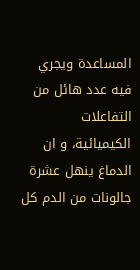المساعدة ويجري فيه عدد هائل من التفاعلات الكيميائية، و ان الدماغ ينهل عشرة جالونات من الدم كل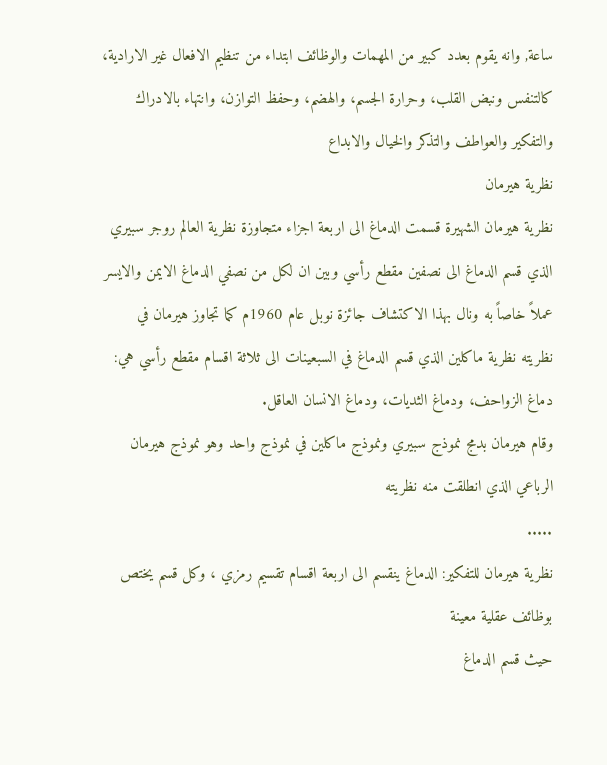ساعة, وانه يقوم بعدد كبير من المهمات والوظائف ابتداء من تنظيم الافعال غير الارادية، كالتنفس ونبض القلب، وحرارة الجسم، والهضم، وحفظ التوازن، وانتهاء بالادراك والتفكير والعواطف والتذكر والخيال والابداع
نظرية هيرمان
نظرية هيرمان الشهيرة قسمت الدماغ الى اربعة اجزاء متجاوزة نظرية العالم روجر سبيري الذي قسم الدماغ الى نصفين مقطع رأسي وبين ان لكل من نصفي الدماغ الايمن والايسر عملاً خاصاً به ونال بهذا الاكتشاف جائزة نوبل عام 1960م كما تجاوز هيرمان في نظريته نظرية ماكلين الذي قسم الدماغ في السبعينات الى ثلاثة اقسام مقطع رأسي هي: دماغ الزواحف، ودماغ الثديات، ودماغ الانسان العاقل.
وقام هيرمان بدمج نموذج سبيري ونموذج ماكلين في نموذج واحد وهو نموذج هيرمان الرباعي الذي انطلقت منه نظريته
.....
نظرية هيرمان للتفكير: الدماغ ينقسم الى اربعة اقسام تقسيم رمزي ، وكل قسم يختص بوظائف عقلية معينة
حيث قسم الدماغ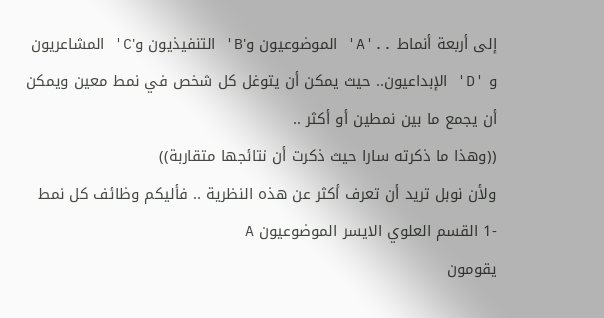إلى أربعة أنماط ..'A' الموضوعيون و'B' التنفيذيون و'C' المشاعريون و 'D' الإبداعيون.. حيث يمكن أن يتوغل كل شخص في نمط معين ويمكن أن يجمع ما بين نمطين أو أكثر ..
((وهذا ما ذكرته سارا حيث ذكرت أن نتائجها متقاربة))
ولأن نوبل تريد أن تعرف أكثر عن هذه النظرية .. فأليكم وظائف كل نمط
-1 القسم العلوي الايسر الموضوعيون A
يقومون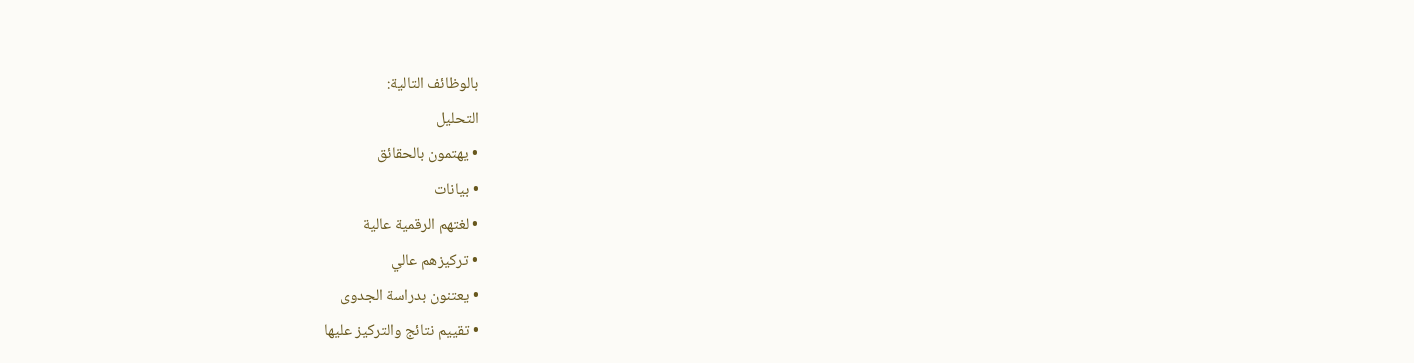بالوظائف التالية:
التحليل
• يهتمون بالحقائق
• بيانات
• لغتهم الرقمية عالية
• تركيزهم عالي
• يعتنون بدراسة الجدوى
• تقييم نتائج والتركيز عليها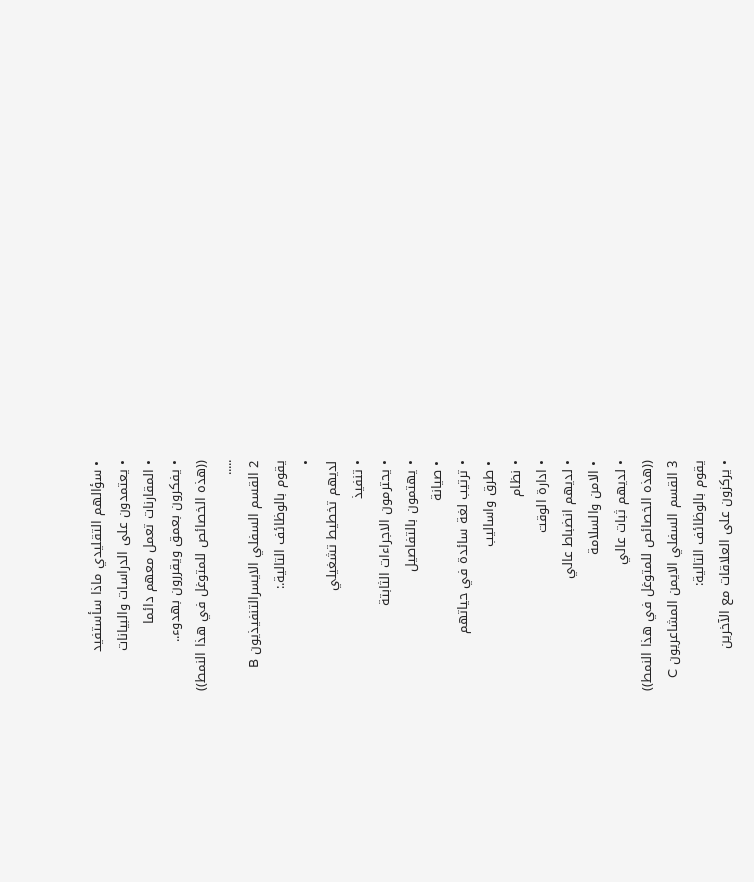• سؤالهم التقليدي ماذا سأستفيد
• يعتمدون على الدراسات والبيانات
• المقارنات تعمل معهم دائما
• يفكرون بعمق ويقررون بهدوء..
((هذه الخصائص للمتوغل في هذا النمط))
.....
2 القسم السفلي الايسرالتنفيذيون B
يقوم بالوظائف التالية.:
•
لديهم تخطيط تشغيلي
• تنفيذ
• يحترمون الاجراءات الثابتة
• يهتمون بالتفاصيل
• صيانة
• ترتيب لغة سائدة في حياتهم
• طرق واساليب
• نظام
• ادارة الوقت
• لديهم انضباط عالي
• الامن والسلامة
• لديهم ثبات عالي
((هذه الخصائص للمتوغل في هذا النمط))
3 القسم السفلي الايمن المشاعريون C
يقوم بالوظائف التالية:
• يركزون على العلاقات مع الآخرين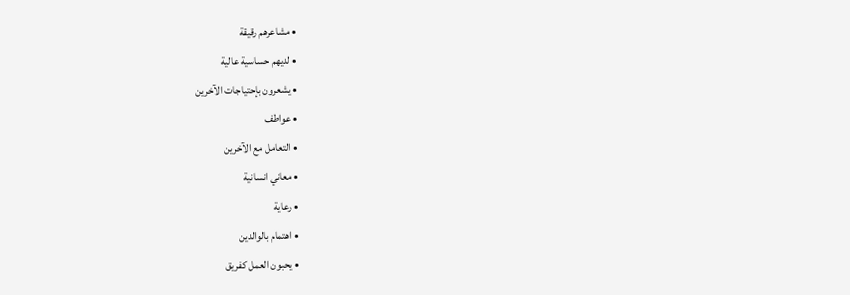• مشاعرهم رقيقة
• لديهم حساسية عالية
• يشعرون بإحتياجات الآخرين
• عواطف
• التعامل مع الآخرين
• معاني انسانية
• رعاية
• اهتمام بالوالدين
• يحبون العمل كفريق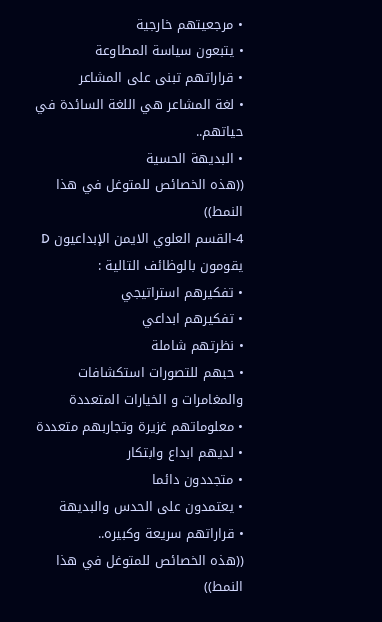• مرجعيتهم خارجية
• يتبعون سياسة المطاوعة
• قراراتهم تبنى على المشاعر
• لغة المشاعر هي اللغة السائدة في حياتهم..
• البديهة الحسية
((هذه الخصائص للمتوغل في هذا النمط))
4-القسم العلوي الايمن الإبداعيون D
يقومون بالوظائف التالية :
• تفكيرهم استراتيجي
• تفكيرهم ابداعي
• نظرتهم شاملة
• حبهم للتصورات استكشافات والمغامرات و الخيارات المتعددة
• معلوماتهم غزيرة وتجاربهم متعددة
• لديهم ابداع وابتكار
• متجددون دائما
• يعتمدون على الحدس والبديهة
• قراراتهم سريعة وكبيره..
((هذه الخصائص للمتوغل في هذا النمط))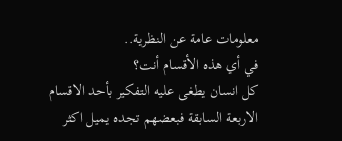معلومات عامة عن النظرية..
في أي هذه الأقسام أنت؟
كل انسان يطغى عليه التفكير بأحد الاقسام الاربعة السابقة فبعضهم تجده يميل اكثر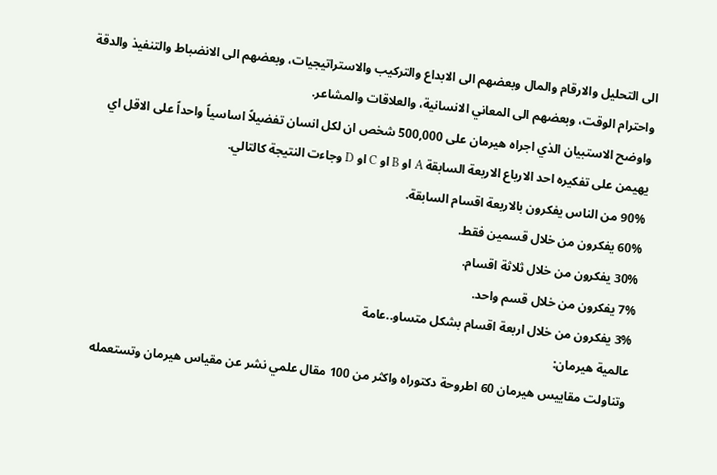الى التحليل والارقام والمال وبعضهم الى الابداع والتركيب والاستراتيجيات، وبعضهم الى الانضباط والتنفيذ والدقة واحترام الوقت، وبعضهم الى المعاني الانسانية، والعلاقات والمشاعر.
واوضح الاستبيان الذي اجراه هيرمان على 500,000 شخص ان لكل انسان تفضيلاً اساسياً واحداً على الاقل اي يهيمن على تفكيره احد الارباع الاربعة السابقة A او B او C او D وجاءت النتيجة كالتالي.
90% من الناس يفكرون بالاربعة اقسام السابقة.
60% يفكرون من خلال قسمين فقط.
30% يفكرون من خلال ثلاثة اقسام.
7% يفكرون من خلال قسم واحد.
3% يفكرون من خلال اربعة اقسام بشكل متساو..عامة
عالمية هيرمان:
وتناولت مقاييس هيرمان 60 اطروحة دكتوراه واكثر من 100 مقال علمي نشر عن مقياس هيرمان وتستعمله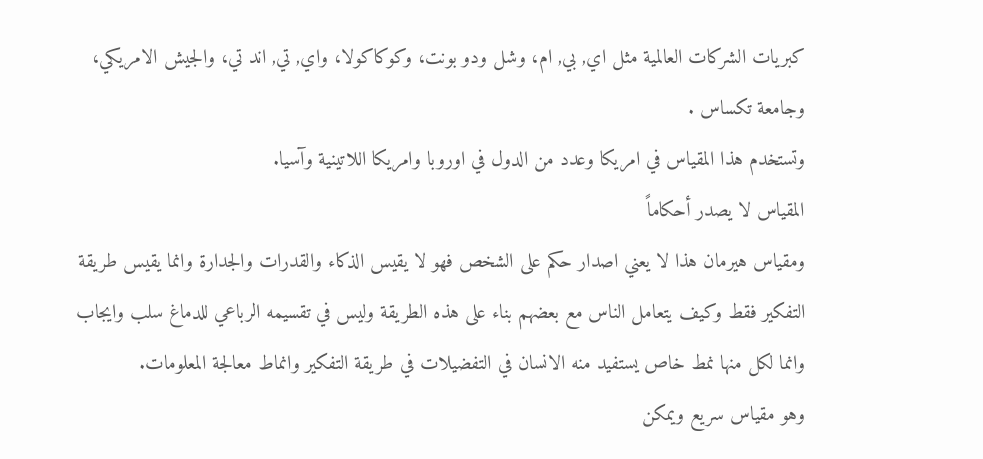كبريات الشركات العالمية مثل اي, بي, ام، وشل ودو بونت، وكوكاكولا، واي, تي, اند تي، والجيش الامريكي، وجامعة تكساس .
وتستخدم هذا المقياس في امريكا وعدد من الدول في اوروبا وامريكا اللاتينية وآسيا.
المقياس لا يصدر أحكاماً
ومقياس هيرمان هذا لا يعني اصدار حكم على الشخص فهو لا يقيس الذكاء والقدرات والجدارة وانما يقيس طريقة التفكير فقط وكيف يتعامل الناس مع بعضهم بناء على هذه الطريقة وليس في تقسيمه الرباعي للدماغ سلب وايجاب وانما لكل منها نمط خاص يستفيد منه الانسان في التفضيلات في طريقة التفكير وانماط معالجة المعلومات.
وهو مقياس سريع ويمكن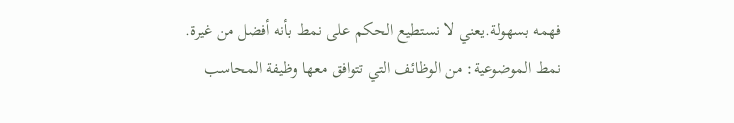فهمه بسهولة.يعني لا نستطيع الحكم على نمط بأنه أفضل من غيرة.
نمط الموضوعية: من الوظائف التي تتوافق معها وظيفة المحاسب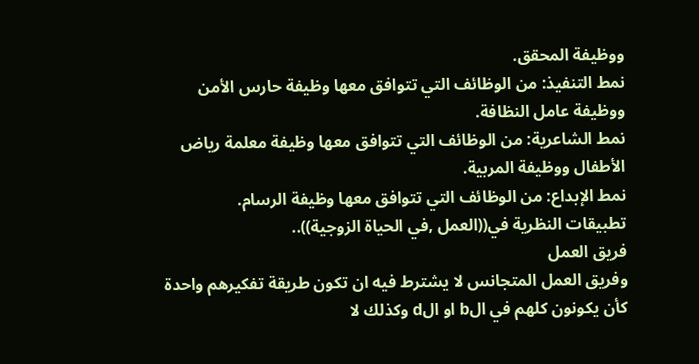ووظيفة المحقق.
نمط التنفيذ: من الوظائف التي تتوافق معها وظيفة حارس الأمن ووظيفة عامل النظافة.
نمط الشاعرية: من الوظائف التي تتوافق معها وظيفة معلمة رياض الأطفال ووظيفة المربية.
نمط الإبداع: من الوظائف التي تتوافق معها وظيفة الرسام.
تطبيقات النظرية في((العمل ,في الحياة الزوجية))..
فريق العمل
وفريق العمل المتجانس لا يشترط فيه ان تكون طريقة تفكيرهم واحدة كأن يكونون كلهم في الb او الd وكذلك لا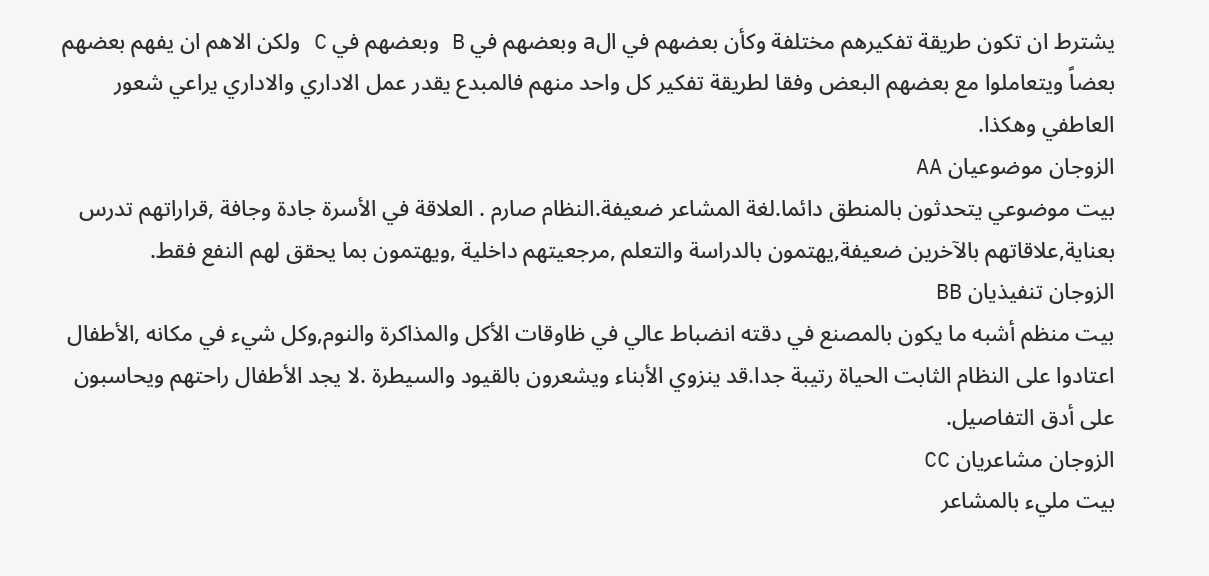يشترط ان تكون طريقة تفكيرهم مختلفة وكأن بعضهم في الa وبعضهم في B وبعضهم في C ولكن الاهم ان يفهم بعضهم بعضاً ويتعاملوا مع بعضهم البعض وفقا لطريقة تفكير كل واحد منهم فالمبدع يقدر عمل الاداري والاداري يراعي شعور العاطفي وهكذا.
الزوجان موضوعيان AA
بيت موضوعي يتحدثون بالمنطق دائما.لغة المشاعر ضعيفة.النظام صارم . العلاقة في الأسرة جادة وجافة ,قراراتهم تدرس بعناية,علاقاتهم بالآخرين ضعيفة,يهتمون بالدراسة والتعلم ,مرجعيتهم داخلية ,ويهتمون بما يحقق لهم النفع فقط.
الزوجان تنفيذيان BB
بيت منظم أشبه ما يكون بالمصنع في دقته انضباط عالي في ظاوقات الأكل والمذاكرة والنوم,وكل شيء في مكانه ,الأطفال اعتادوا على النظام الثابت الحياة رتيبة جدا.قد ينزوي الأبناء ويشعرون بالقيود والسيطرة .لا يجد الأطفال راحتهم ويحاسبون على أدق التفاصيل.
الزوجان مشاعريان CC
بيت مليء بالمشاعر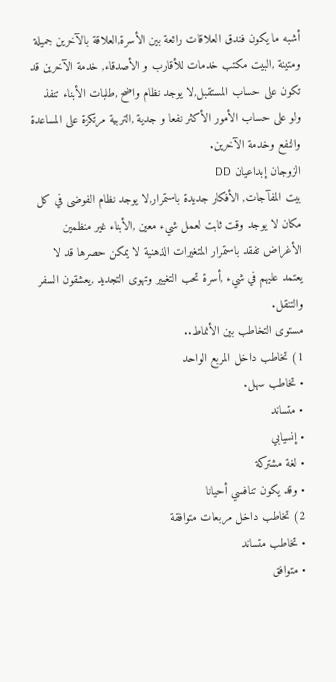أشبه ما يكون فندق العلاقات رائعة بين الأسرة,العلاقة بالآخرين جميلة ومتينة ,البيت مكتب خدمات للأقارب و الأصدقاء, خدمة الآخرين قد تكون على حساب المستقبل,لا يوجد نظام واضح ,طلبات الأبناء تنفذ ولو على حساب الأمور الأكثر نفعا و جدية ,التربية مرتكزة على المساعدة والنفع وخدمة الآخرين.
الزوجان إبداعيان DD
بيت المفآجات, الأفكار جديدة باستمرار,لا يوجد نظام الفوضى في كل مكان لا يوجد وقت ثابت لعمل شيء معين ,الأبناء غير منظمين الأغراض تفقد باستمرار المتغيرات الذهنية لا يمكن حصرها قد لا يعتمد عليهم في شيء ,أسرة تحب التغيير وتهوى التجديد ,يعشقون السفر والتنقل.
مستوى التخاطب بين الأنماط..
1) تخاطب داخل المربع الواحد
• تخاطب سهل.
• متساند
• إنسيابي
• لغة مشتركة
• وقد يكون تنافسي أحيانا
2) تخاطب داخل مربعات متوافقة
• تخاطب متساند
• متوافق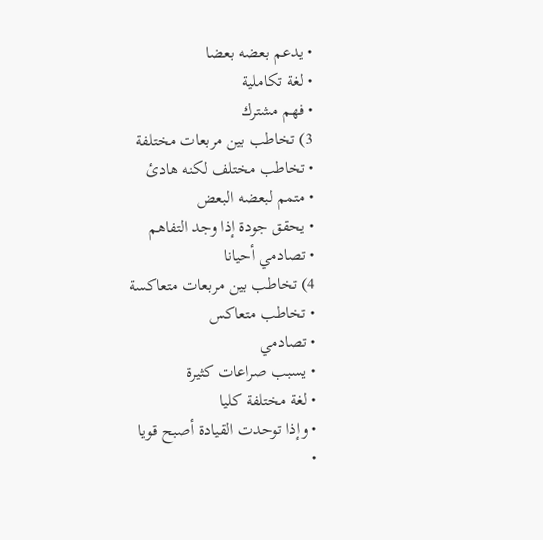• يدعم بعضه بعضا
• لغة تكاملية
• فهم مشترك
3) تخاطب بين مربعات مختلفة
• تخاطب مختلف لكنه هادئ
• متمم لبعضه البعض
• يحقق جودة إذا وجد التفاهم
• تصادمي أحيانا
4) تخاطب بين مربعات متعاكسة
• تخاطب متعاكس
• تصادمي
• يسبب صراعات كثيرة
• لغة مختلفة كليا
• وإذا توحدت القيادة أصبح قويا
•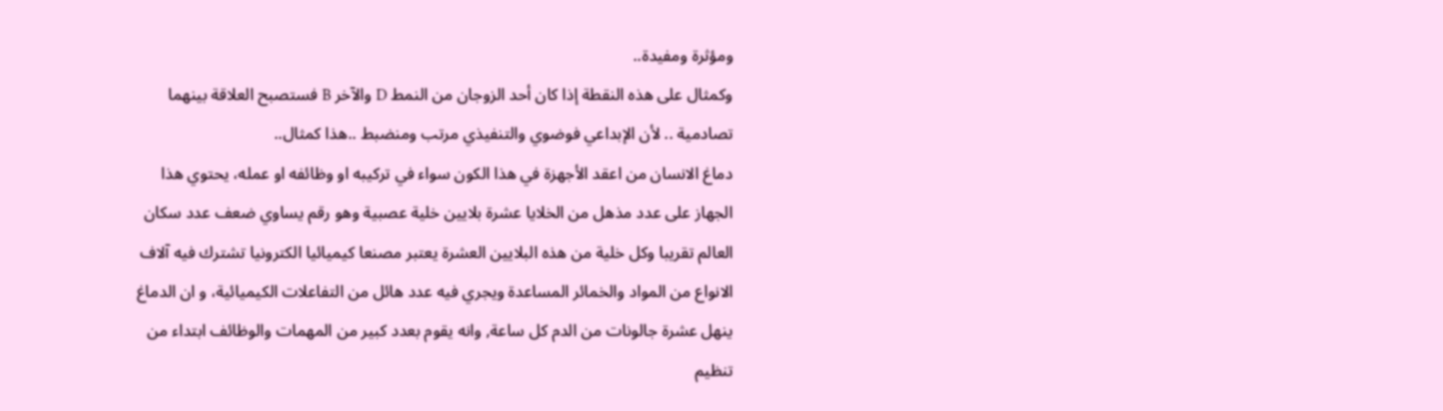ومؤثرة ومفيدة..
وكمثال على هذه النقطة إذا كان أحد الزوجان من النمط D والآخر B فستصبح العلاقة بينهما تصادمية .. لأن الإبداعي فوضوي والتنفيذي مرتب ومنضبط ..هذا كمثال..
دماغ الانسان من اعقد الأجهزة في هذا الكون سواء في تركيبه او وظائفه او عمله، يحتوي هذا الجهاز على عدد مذهل من الخلايا عشرة بلايين خلية عصبية وهو رقم يساوي ضعف عدد سكان العالم تقريبا وكل خلية من هذه البلايين العشرة يعتبر مصنعا كيميائيا الكترونيا تشترك فيه آلاف الانواع من المواد والخمائر المساعدة ويجري فيه عدد هائل من التفاعلات الكيميائية، و ان الدماغ ينهل عشرة جالونات من الدم كل ساعة, وانه يقوم بعدد كبير من المهمات والوظائف ابتداء من تنظيم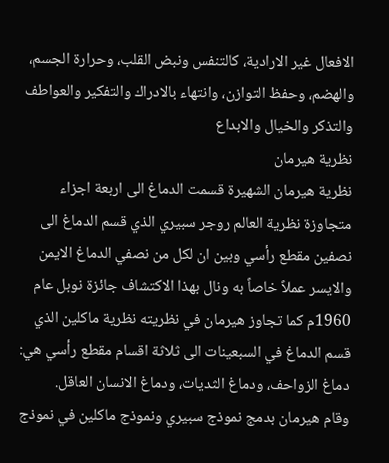الافعال غير الارادية، كالتنفس ونبض القلب، وحرارة الجسم، والهضم، وحفظ التوازن، وانتهاء بالادراك والتفكير والعواطف والتذكر والخيال والابداع
نظرية هيرمان
نظرية هيرمان الشهيرة قسمت الدماغ الى اربعة اجزاء متجاوزة نظرية العالم روجر سبيري الذي قسم الدماغ الى نصفين مقطع رأسي وبين ان لكل من نصفي الدماغ الايمن والايسر عملاً خاصاً به ونال بهذا الاكتشاف جائزة نوبل عام 1960م كما تجاوز هيرمان في نظريته نظرية ماكلين الذي قسم الدماغ في السبعينات الى ثلاثة اقسام مقطع رأسي هي: دماغ الزواحف، ودماغ الثديات، ودماغ الانسان العاقل.
وقام هيرمان بدمج نموذج سبيري ونموذج ماكلين في نموذج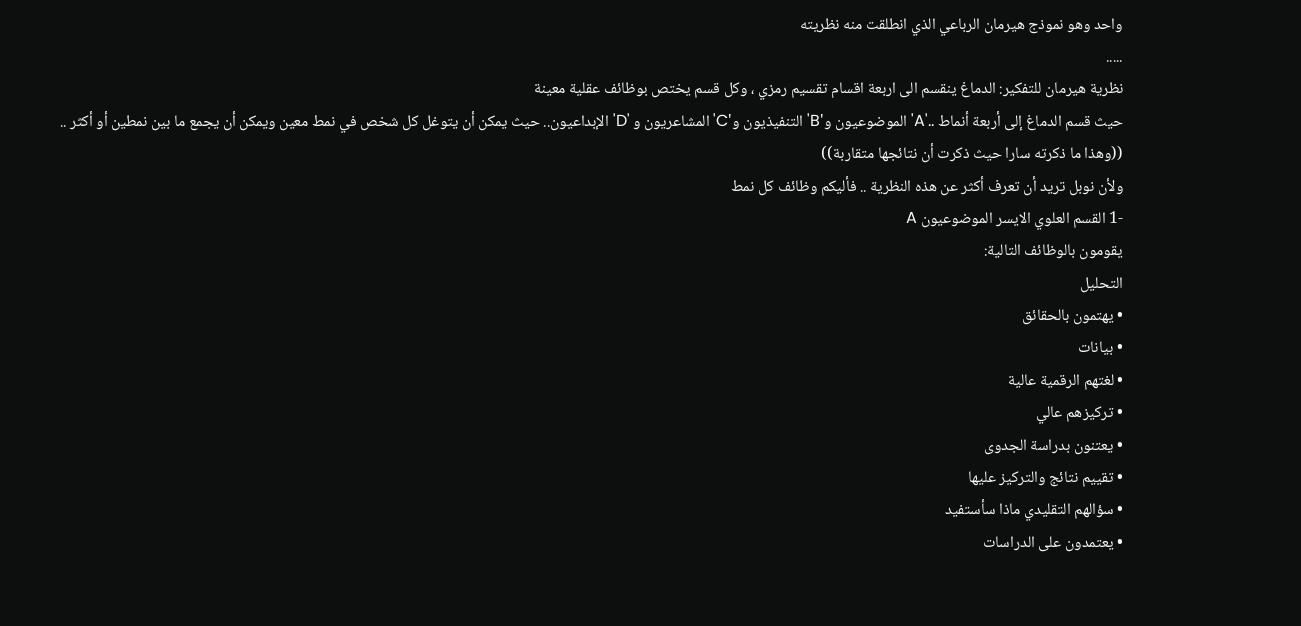واحد وهو نموذج هيرمان الرباعي الذي انطلقت منه نظريته
.....
نظرية هيرمان للتفكير: الدماغ ينقسم الى اربعة اقسام تقسيم رمزي ، وكل قسم يختص بوظائف عقلية معينة
حيث قسم الدماغ إلى أربعة أنماط ..'A' الموضوعيون و'B' التنفيذيون و'C' المشاعريون و 'D' الإبداعيون.. حيث يمكن أن يتوغل كل شخص في نمط معين ويمكن أن يجمع ما بين نمطين أو أكثر ..
((وهذا ما ذكرته سارا حيث ذكرت أن نتائجها متقاربة))
ولأن نوبل تريد أن تعرف أكثر عن هذه النظرية .. فأليكم وظائف كل نمط
-1 القسم العلوي الايسر الموضوعيون A
يقومون بالوظائف التالية:
التحليل
• يهتمون بالحقائق
• بيانات
• لغتهم الرقمية عالية
• تركيزهم عالي
• يعتنون بدراسة الجدوى
• تقييم نتائج والتركيز عليها
• سؤالهم التقليدي ماذا سأستفيد
• يعتمدون على الدراسات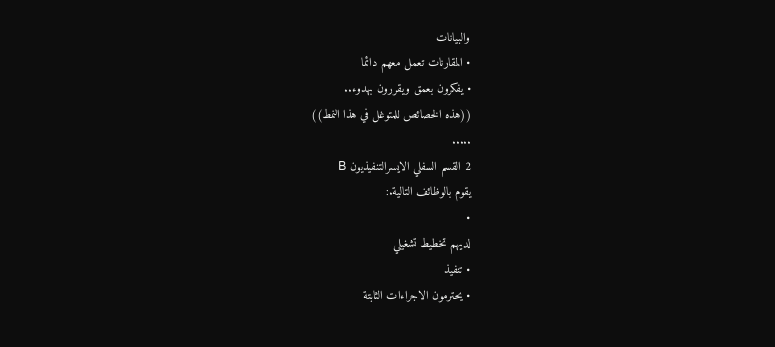والبيانات
• المقارنات تعمل معهم دائما
• يفكرون بعمق ويقررون بهدوء..
((هذه الخصائص للمتوغل في هذا النمط))
.....
2 القسم السفلي الايسرالتنفيذيون B
يقوم بالوظائف التالية.:
•
لديهم تخطيط تشغيلي
• تنفيذ
• يحترمون الاجراءات الثابتة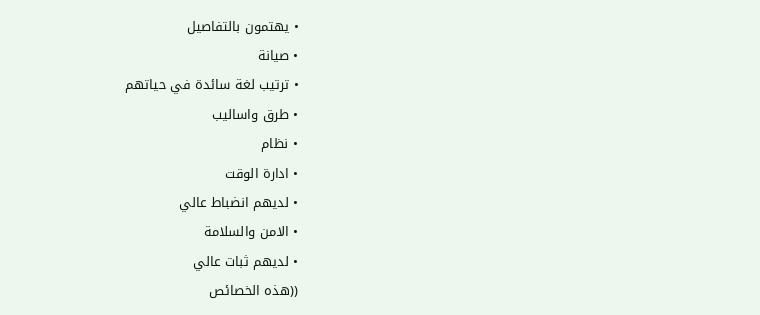• يهتمون بالتفاصيل
• صيانة
• ترتيب لغة سائدة في حياتهم
• طرق واساليب
• نظام
• ادارة الوقت
• لديهم انضباط عالي
• الامن والسلامة
• لديهم ثبات عالي
((هذه الخصائص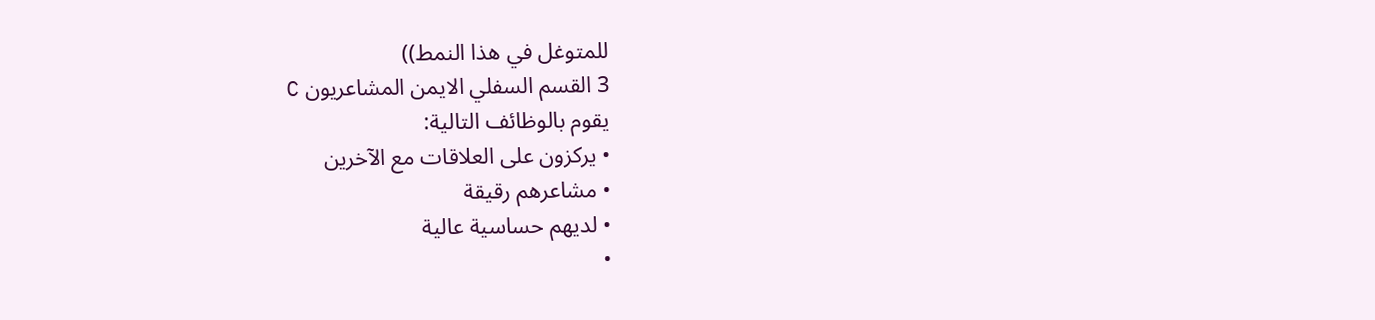للمتوغل في هذا النمط))
3 القسم السفلي الايمن المشاعريون C
يقوم بالوظائف التالية:
• يركزون على العلاقات مع الآخرين
• مشاعرهم رقيقة
• لديهم حساسية عالية
•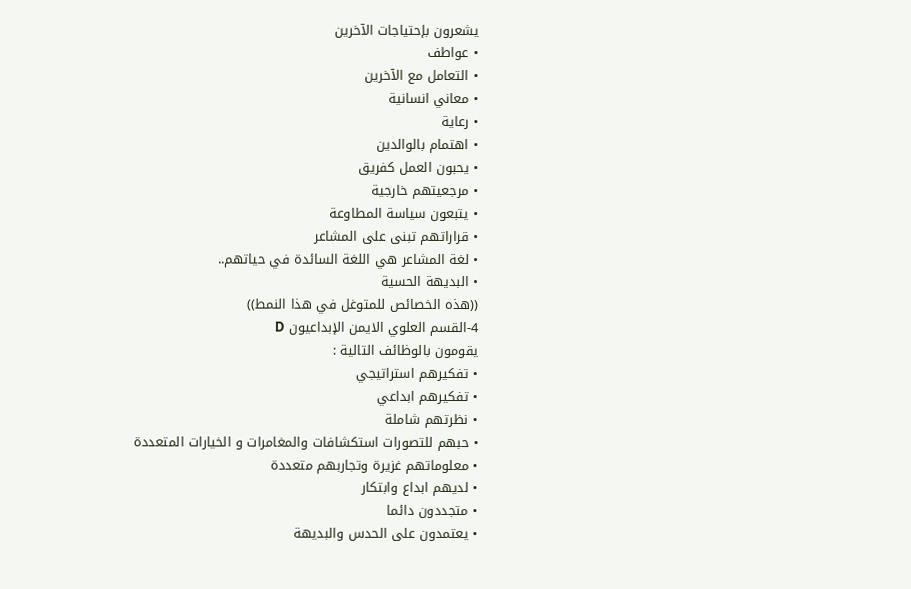يشعرون بإحتياجات الآخرين
• عواطف
• التعامل مع الآخرين
• معاني انسانية
• رعاية
• اهتمام بالوالدين
• يحبون العمل كفريق
• مرجعيتهم خارجية
• يتبعون سياسة المطاوعة
• قراراتهم تبنى على المشاعر
• لغة المشاعر هي اللغة السائدة في حياتهم..
• البديهة الحسية
((هذه الخصائص للمتوغل في هذا النمط))
4-القسم العلوي الايمن الإبداعيون D
يقومون بالوظائف التالية :
• تفكيرهم استراتيجي
• تفكيرهم ابداعي
• نظرتهم شاملة
• حبهم للتصورات استكشافات والمغامرات و الخيارات المتعددة
• معلوماتهم غزيرة وتجاربهم متعددة
• لديهم ابداع وابتكار
• متجددون دائما
• يعتمدون على الحدس والبديهة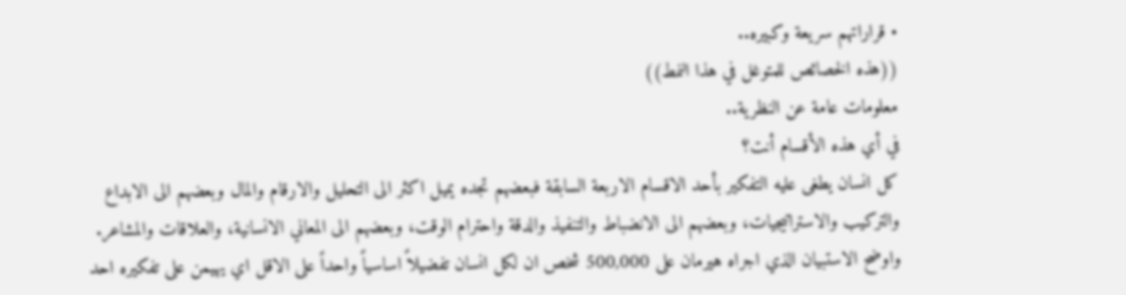• قراراتهم سريعة وكبيره..
((هذه الخصائص للمتوغل في هذا النمط))
معلومات عامة عن النظرية..
في أي هذه الأقسام أنت؟
كل انسان يطغى عليه التفكير بأحد الاقسام الاربعة السابقة فبعضهم تجده يميل اكثر الى التحليل والارقام والمال وبعضهم الى الابداع والتركيب والاستراتيجيات، وبعضهم الى الانضباط والتنفيذ والدقة واحترام الوقت، وبعضهم الى المعاني الانسانية، والعلاقات والمشاعر.
واوضح الاستبيان الذي اجراه هيرمان على 500,000 شخص ان لكل انسان تفضيلاً اساسياً واحداً على الاقل اي يهيمن على تفكيره احد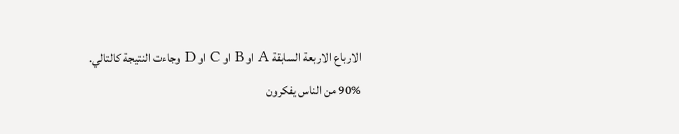الارباع الاربعة السابقة A او B او C او D وجاءت النتيجة كالتالي.
90% من الناس يفكرون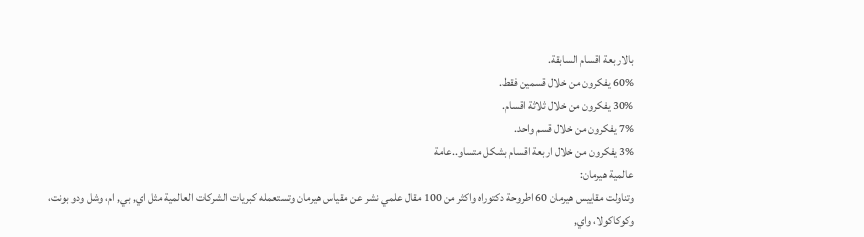بالاربعة اقسام السابقة.
60% يفكرون من خلال قسمين فقط.
30% يفكرون من خلال ثلاثة اقسام.
7% يفكرون من خلال قسم واحد.
3% يفكرون من خلال اربعة اقسام بشكل متساو..عامة
عالمية هيرمان:
وتناولت مقاييس هيرمان 60 اطروحة دكتوراه واكثر من 100 مقال علمي نشر عن مقياس هيرمان وتستعمله كبريات الشركات العالمية مثل اي, بي, ام، وشل ودو بونت، وكوكاكولا، واي,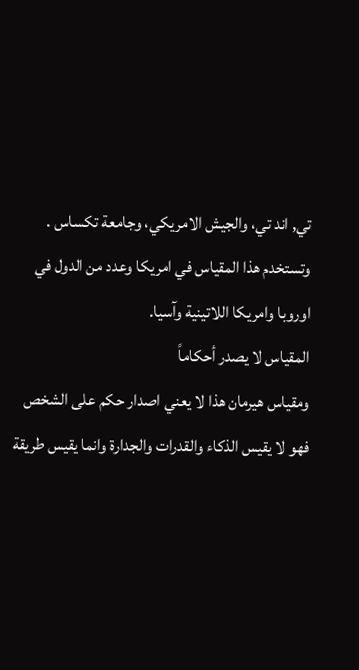تي, اند تي، والجيش الامريكي، وجامعة تكساس .
وتستخدم هذا المقياس في امريكا وعدد من الدول في اوروبا وامريكا اللاتينية وآسيا.
المقياس لا يصدر أحكاماً
ومقياس هيرمان هذا لا يعني اصدار حكم على الشخص فهو لا يقيس الذكاء والقدرات والجدارة وانما يقيس طريقة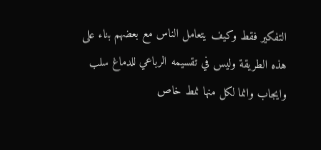التفكير فقط وكيف يتعامل الناس مع بعضهم بناء على هذه الطريقة وليس في تقسيمه الرباعي للدماغ سلب وايجاب وانما لكل منها نمط خاص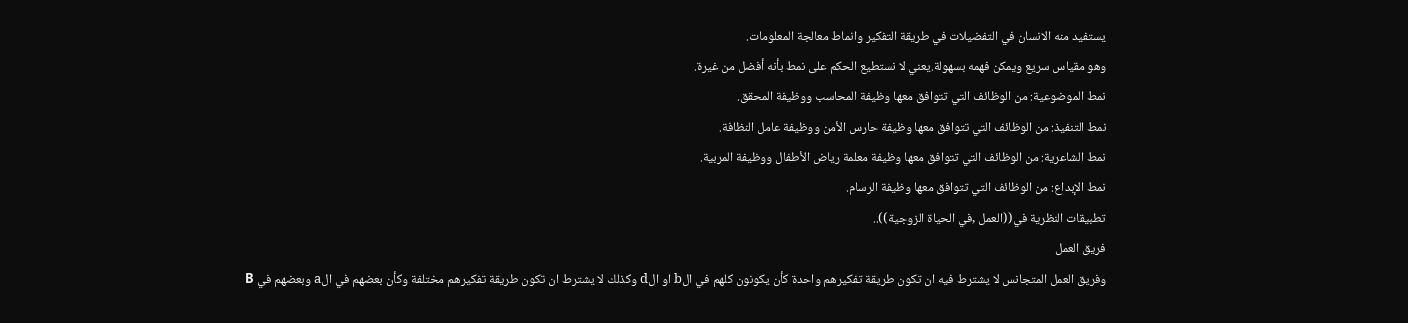يستفيد منه الانسان في التفضيلات في طريقة التفكير وانماط معالجة المعلومات.
وهو مقياس سريع ويمكن فهمه بسهولة.يعني لا نستطيع الحكم على نمط بأنه أفضل من غيرة.
نمط الموضوعية: من الوظائف التي تتوافق معها وظيفة المحاسب ووظيفة المحقق.
نمط التنفيذ: من الوظائف التي تتوافق معها وظيفة حارس الأمن ووظيفة عامل النظافة.
نمط الشاعرية: من الوظائف التي تتوافق معها وظيفة معلمة رياض الأطفال ووظيفة المربية.
نمط الإبداع: من الوظائف التي تتوافق معها وظيفة الرسام.
تطبيقات النظرية في((العمل ,في الحياة الزوجية))..
فريق العمل
وفريق العمل المتجانس لا يشترط فيه ان تكون طريقة تفكيرهم واحدة كأن يكونون كلهم في الb او الd وكذلك لا يشترط ان تكون طريقة تفكيرهم مختلفة وكأن بعضهم في الa وبعضهم في B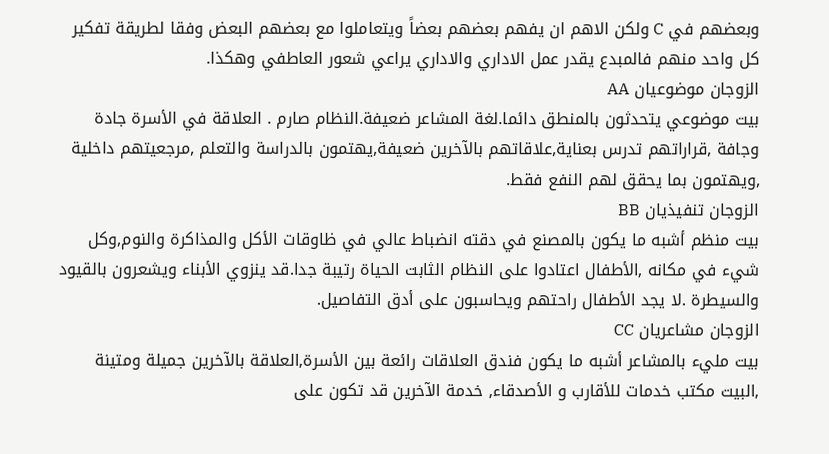وبعضهم في C ولكن الاهم ان يفهم بعضهم بعضاً ويتعاملوا مع بعضهم البعض وفقا لطريقة تفكير كل واحد منهم فالمبدع يقدر عمل الاداري والاداري يراعي شعور العاطفي وهكذا.
الزوجان موضوعيان AA
بيت موضوعي يتحدثون بالمنطق دائما.لغة المشاعر ضعيفة.النظام صارم . العلاقة في الأسرة جادة وجافة ,قراراتهم تدرس بعناية,علاقاتهم بالآخرين ضعيفة,يهتمون بالدراسة والتعلم ,مرجعيتهم داخلية ,ويهتمون بما يحقق لهم النفع فقط.
الزوجان تنفيذيان BB
بيت منظم أشبه ما يكون بالمصنع في دقته انضباط عالي في ظاوقات الأكل والمذاكرة والنوم,وكل شيء في مكانه ,الأطفال اعتادوا على النظام الثابت الحياة رتيبة جدا.قد ينزوي الأبناء ويشعرون بالقيود والسيطرة .لا يجد الأطفال راحتهم ويحاسبون على أدق التفاصيل.
الزوجان مشاعريان CC
بيت مليء بالمشاعر أشبه ما يكون فندق العلاقات رائعة بين الأسرة,العلاقة بالآخرين جميلة ومتينة ,البيت مكتب خدمات للأقارب و الأصدقاء, خدمة الآخرين قد تكون على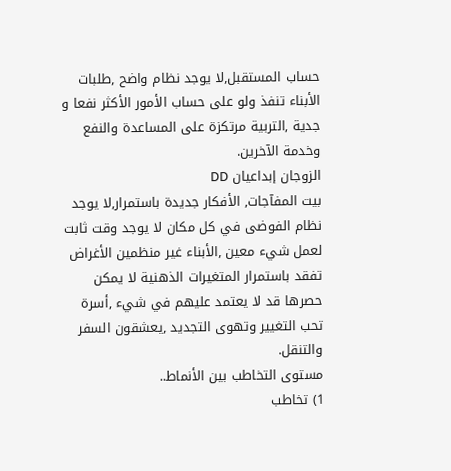حساب المستقبل,لا يوجد نظام واضح ,طلبات الأبناء تنفذ ولو على حساب الأمور الأكثر نفعا و جدية ,التربية مرتكزة على المساعدة والنفع وخدمة الآخرين.
الزوجان إبداعيان DD
بيت المفآجات, الأفكار جديدة باستمرار,لا يوجد نظام الفوضى في كل مكان لا يوجد وقت ثابت لعمل شيء معين ,الأبناء غير منظمين الأغراض تفقد باستمرار المتغيرات الذهنية لا يمكن حصرها قد لا يعتمد عليهم في شيء ,أسرة تحب التغيير وتهوى التجديد ,يعشقون السفر والتنقل.
مستوى التخاطب بين الأنماط..
1) تخاطب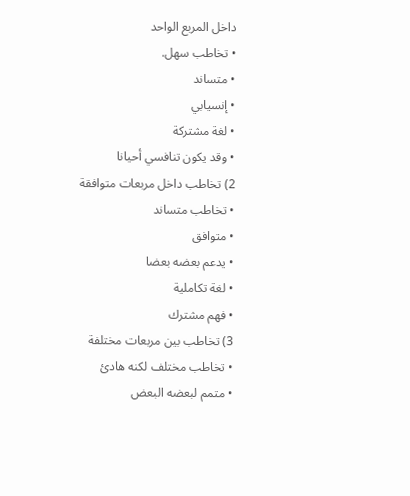داخل المربع الواحد
• تخاطب سهل.
• متساند
• إنسيابي
• لغة مشتركة
• وقد يكون تنافسي أحيانا
2) تخاطب داخل مربعات متوافقة
• تخاطب متساند
• متوافق
• يدعم بعضه بعضا
• لغة تكاملية
• فهم مشترك
3) تخاطب بين مربعات مختلفة
• تخاطب مختلف لكنه هادئ
• متمم لبعضه البعض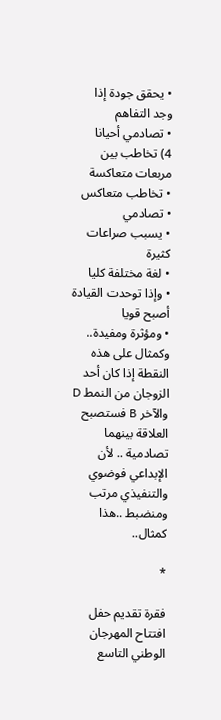• يحقق جودة إذا وجد التفاهم
• تصادمي أحيانا
4) تخاطب بين مربعات متعاكسة
• تخاطب متعاكس
• تصادمي
• يسبب صراعات كثيرة
• لغة مختلفة كليا
• وإذا توحدت القيادة أصبح قويا
• ومؤثرة ومفيدة..
وكمثال على هذه النقطة إذا كان أحد الزوجان من النمط D والآخر B فستصبح العلاقة بينهما تصادمية .. لأن الإبداعي فوضوي والتنفيذي مرتب ومنضبط ..هذا كمثال..

*

فقرة تقديم حفل افتتاح المهرجان الوطني التاسع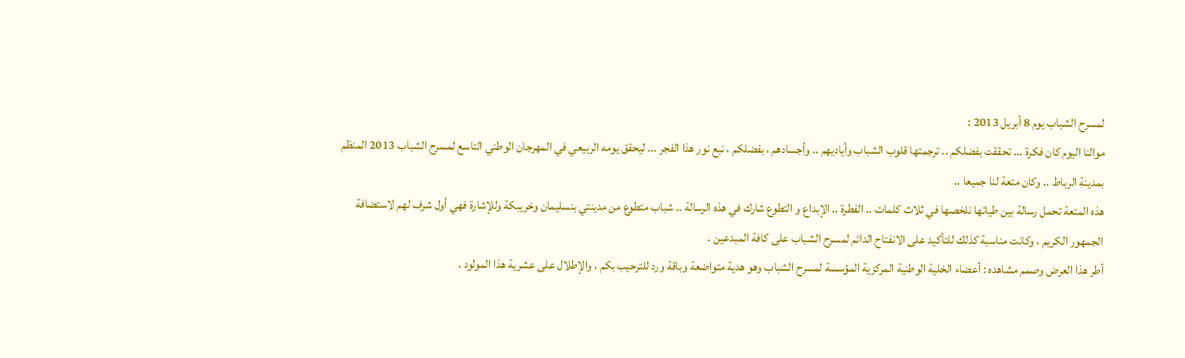لمسرح الشباب يوم 8 أبريل 2013 :
موالنا اليوم كان فكرة ... تحققت بفضلكم .. ترجمتها قلوب الشباب وأياديهم .. وأجسادهم ، بفضلكم ، نبع نور هذا الفجر ... ليحقق يومه الربيعي في المهرجان الوطني التاسع لمسرح الشباب 2013 المنظم بمدينة الرباط .. وكان متعة لنا جميعا ..
هذه المتعة تحمل رسالة بين طياتها نلخصها في ثلاث كلمات .. الفطرة .. الإبداع و التطوع شارك في هذه الرسالة .. شباب متطوع من مدينتي بنسليمان وخريبكة وللإشارة فهي أول شرف لهم لاستضافة الجمهور الكريم ، وكانت مناسبة كذلك للتأكيد على الانفتاح الدائم لمسرح الشباب على كافة المبدعين .
أطر هذا العرض وصمم مشاهده : أعضاء الخلية الوطنية المركزية المؤسسة لمسرح الشباب وهو هدية متواضعة وباقة ورد للترحيب بكم ، والإطلال على عشرية هذا المولود .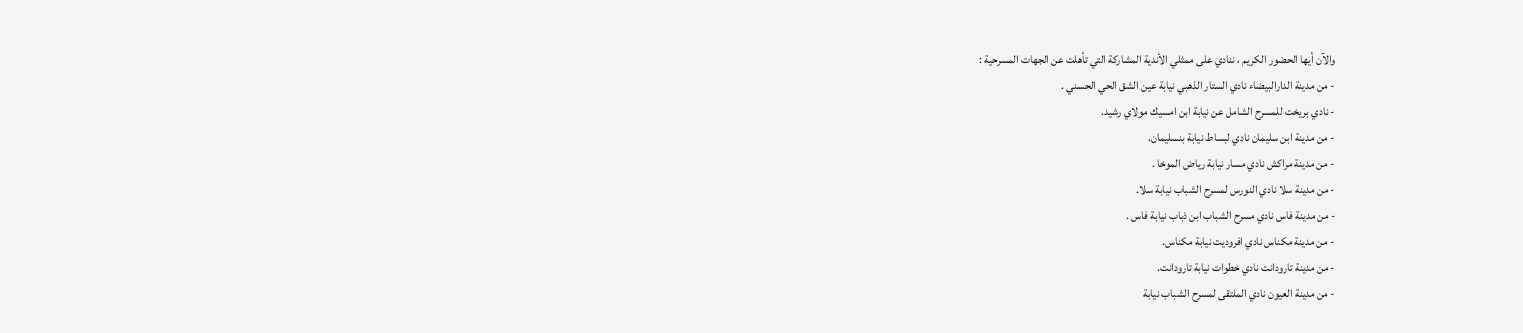والآن أيها الحضور الكريم ، ننادي على ممثلي الأندية المشاركة التي تأهلت عن الجهات المسرحية :
- من مدينة الدارالبيضاء نادي الستار الذهبي نيابة عين الشق الحي الحسني .
- نادي بريخت للمسرح الشامل عن نيابة ابن امسيك مولاي رشيد.
- من مدينة ابن سليمان نادي لبساط نيابة بنسليمان.
- من مدينة مراكش نادي مسار نيابة رياض الموخا .
- من مدينة سلا نادي النورس لمسرح الشباب نيابة سلا.
- من مدينة فاس نادي مسرح الشباب ابن ذباب نيابة فاس .
- من مدينة مكناس نادي افروديت نيابة مكناس.
- من مدينة تارودانت نادي خطوات نيابة تارودانت.
- من مدينة العيون نادي الملتقى لمسرح الشباب نيابة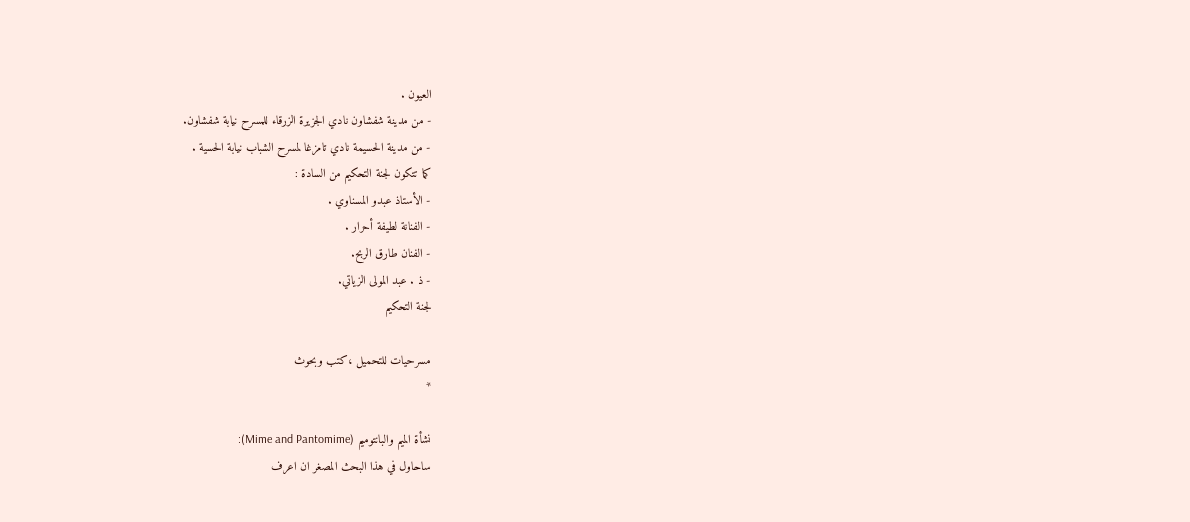العيون .
- من مدينة شفشاون نادي الجزيرة الزرقاء للمسرح نيابة شفشاون.
- من مدينة الحسيمة نادي تامزغا لمسرح الشباب نيابة الحسية .
كما تتكون لجنة التحكيم من السادة :
- الأستاذ عبدو المسناوي .
- الفنانة لطيفة أحرار .
- الفنان طارق الربح.
- ذ . عبد المولى الزياتي.
لجنة التحكيم

مسرحيات للتحميل ،كتب وبحوث
*

نشأة الميم والبانتوميم (Mime and Pantomime):
ساحاول في هذا البحث المصغر ان اعرف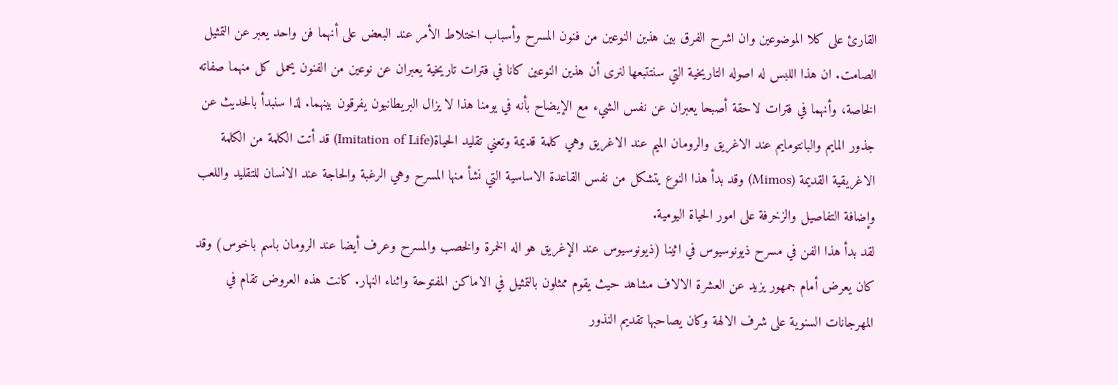القارئ على كلا الموضوعين وان اشرح الفرق بين هذين النوعين من فنون المسرح وأسباب اختلاط الأمر عند البعض على أنهما فن واحد يعبر عن التمثيل الصامت. ان هذا اللبس له اصوله التاريخية التي سنتتبعها لنرى أن هذين النوعين كانا في فترات تاريخية يعبران عن نوعين من الفنون يحمل كل منهما صفاته الخاصة، وأنهما في فترات لاحقة أصبحا يعبران عن نفس الشيء مع الإيضاح بأنه في يومنا هذا لا يزال البريطانيون يفرقون بينهما. لذا سنبدأ بالحديث عن جذور المايم والبانتومايم عند الاغريق والرومان الميم عند الاغريق وهي كلمة قديمة وتعني تقليد الحياة(Imitation of Life) قد أتت الكلمة من الكلمة الاغريقية القديمة (Mimos) وقد بدأ هذا النوع يتشكل من نفس القاعدة الاساسية التي نشأ منها المسرح وهي الرغبة والحاجة عند الانسان للتقليد واللعب وإضافة التفاصيل والزخرفة على امور الحياة اليومية.
لقد بدأ هذا الفن في مسرح ذيونوسيوس في اثينا (ذيونوسيوس عند الإغريق هو اله الخمرة والخصب والمسرح وعرف أيضا عند الرومان باسم باخوس) وقد كان يعرض أمام جمهور يزيد عن العشرة الالاف مشاهد حيث يقوم ممثلون بالتمثيل في الاماكن المفتوحة واثناء النهار. كانت هذه العروض تقام في المهرجانات السنوية على شرف الالهة وكان يصاحبها تقديم النذور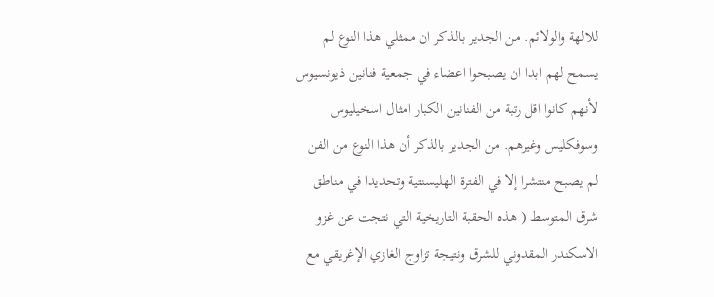للالهة والولائم. من الجدير بالذكر ان ممثلي هذا النوع لم يسمح لهم ابدا ان يصبحوا اعضاء في جمعية فنانين ذيونسيوس لأنهم كانوا اقل رتبة من الفنانين الكبار امثال اسخيليوس وسوفكليس وغيرهم. من الجدير بالذكر أن هذا النوع من الفن لم يصبح منتشرا إلا في الفترة الهليسنتية وتحديدا في مناطق شرق المتوسط ( هذه الحقبة التاريخية التي نتجت عن غزو الاسكندر المقدوني للشرق ونتيجة تزاوج الغازي الإغريقي مع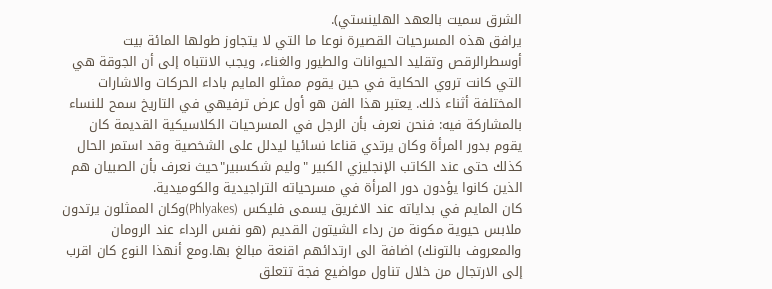الشرق سميت بالعهد الهلينستي).
يرافق هذه المسرحيات القصيرة نوعا ما التي لا يتجاوز طولها المائة بيت أوسطرالرقص وتقليد الحيوانات والطيور والغناء، ويجب الانتباه إلى أن الجوقة هي التي كانت تروي الحكاية في حين يقوم ممثلو المايم باداء الحركات والاشارات المختلفة أثناء ذلك. يعتبر هذا الفن هو أول عرض ترفيهي في التاريخ سمح للنساء بالمشاركة فيه: فنحن نعرف بأن الرجل في المسرحيات الكلاسيكية القديمة كان يقوم بدور المرأة وكان يرتدي قناعا نسائيا ليدلل على الشخصية وقد استمر الحال كذلك حتى عند الكاتب الإنجليزي الكبير "وليم شكسبير"حيث نعرف بأن الصبيان هم الذين كانوا يؤدون دور المرأة في مسرحياته التراجيدية والكوميدية.
كان المايم في بداياته عند الاغريق يسمى فليكس (Phlyakes)وكان الممثلون يرتدون ملابس حيوية مكونة من رداء الشيتون القديم (هو نفس الرداء عند الرومان والمعروف بالتونك) اضافة الى ارتدائهم اقنعة مبالغ بها.ومع أنهذا النوع كان اقرب إلى الارتجال من خلال تناول مواضيع فجة تتعلق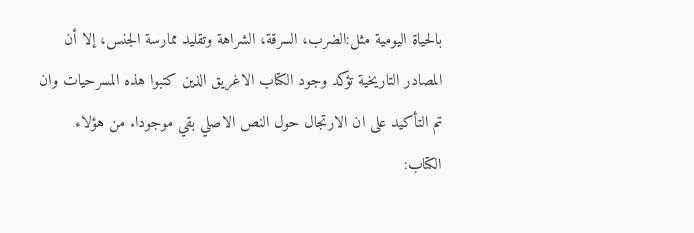بالحياة اليومية مثل:الضرب، السرقة، الشراهة وتقليد ممارسة الجنس، إلا أن المصادر التاريخية تؤكد وجود الكتاب الاغريق الذين كتبوا هذه المسرحيات وان تم التأكيد على ان الارتجال حول النص الاصلي بقي موجودا. من هؤلاء الكتاب: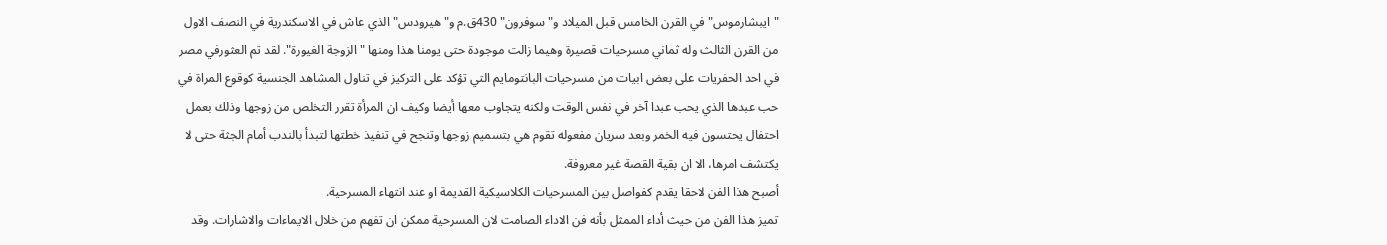"ايبشارموس"في القرن الخامس قبل الميلاد و"سوفرون" 430ق.م و"هيرودس"الذي عاش في الاسكندرية في النصف الاول من القرن الثالث وله ثماني مسرحيات قصيرة وهيما زالت موجودة حتى يومنا هذا ومنها "الزوجة الغيورة". لقد تم العثورفي مصر في احد الحفريات على بعض ابيات من مسرحيات البانتومايم التي تؤكد على التركيز في تناول المشاهد الجنسية كوقوع المراة في حب عبدها الذي يحب عبدا آخر في نفس الوقت ولكنه يتجاوب معها أيضا وكيف ان المرأة تقرر التخلص من زوجها وذلك بعمل احتفال يحتسون فيه الخمر وبعد سريان مفعوله تقوم هي بتسميم زوجها وتنجح في تنفيذ خطتها لتبدأ بالندب أمام الجثة حتى لا يكتشف امرها، الا ان بقية القصة غير معروفة.
أصبح هذا الفن لاحقا يقدم كفواصل بين المسرحيات الكلاسيكية القديمة او عند انتهاء المسرحية.
تميز هذا الفن من حيث أداء الممثل بأنه فن الاداء الصامت لان المسرحية ممكن ان تفهم من خلال الايماءات والاشارات. وقد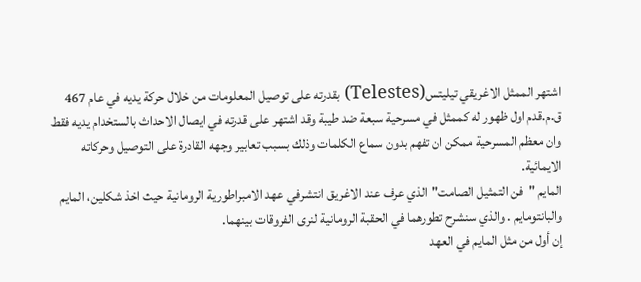اشتهر الممثل الاغريقي تيليتس(Telestes) بقدرته على توصيل المعلومات من خلال حركة يديه في عام 467 ق.م.قدم اول ظهور له كممثل في مسرحية سبعة ضد طيبة وقد اشتهر على قدرته في ايصال الاحداث بالستخدام يديه فقط وان معظم المسرحية ممكن ان تفهم بدون سماع الكلمات وذلك بسبب تعابير وجهه القادرة على التوصيل وحركاته الايمائية.
المايم "فن التمثيل الصامت"الذي عرف عند الاغريق انتشرفي عهد الامبراطورية الرومانية حيث اخذ شكلين، المايم والبانتومايم . والذي سنشرح تطورهما في الحقبة الرومانية لنرى الفروقات بينهما.
إن أول من مثل المايم في العهد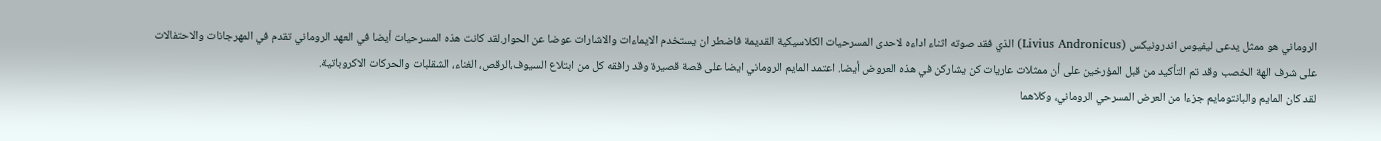الروماني هو ممثل يدعى ليفيوس اندرونيكس (Livius Andronicus) الذي فقد صوته اثناء اداءه لاحدى المسرحيات الكلاسيكية القديمة فاضطر ان يستخدم الايماءات والاشارات عوضا عن الحوار.لقد كانت هذه المسرحيات أيضا في العهد الروماني تقدم في المهرجانات والاحتفالات على شرف الهة الخصب وقد تم التأكيد من قبل المؤرخين على أن ممثلات عاريات كن يشاركن في هذه العروض أيضا. اعتمد المايم الروماني ايضا على قصة قصيرة وقد رافقه كل من ابتلاع السيوف،الرقص، الغناء، الشقلبات والحركات الاكروباتية.
لقد كان المايم والبانتومايم جزءا من العرض المسرحي الروماني، وكلاهما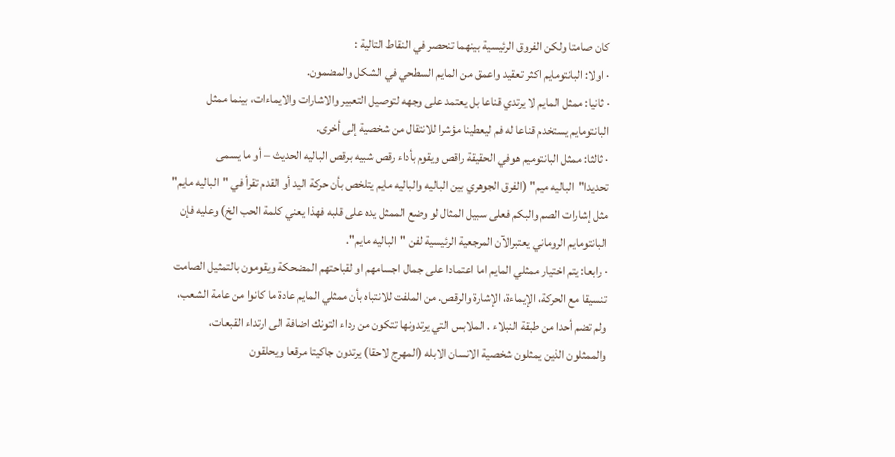كان صامتا ولكن الفروق الرئيسية بينهما تنحصر في النقاط التالية :
· اولا: البانتومايم اكثر تعقيد واعمق من المايم السطحي في الشكل والمضمون.
· ثانيا: ممثل المايم لا يرتدي قناعا بل يعتمد على وجهه لتوصيل التعبير والاشارات والايماءات، بينما ممثل البانتومايم يستخدم قناعا له فم ليعطينا مؤشرا للانتقال من شخصية إلى أخرى.
· ثالثا: ممثل البانتوميم هوفي الحقيقة راقص ويقوم بأداء رقص شبيه برقص الباليه الحديث – أو ما يسمى تحديدا"الباليه ميم" (الفرق الجوهري بين الباليه والباليه مايم يتلخص بأن حركة اليد أو القدم تقرأ في "الباليه مايم" مثل إشارات الصم والبكم فعلى سبيل المثال لو وضع الممثل يده على قلبه فهذا يعني كلمة الحب الخ) وعليه فإن البانتومايم الروماني يعتبرالآن المرجعية الرئيسية لفن "الباليه مايم".
· رابعا: يتم اختيار ممثلي المايم اما اعتمادا على جمال اجسامهم او لقباحتهم المضحكة ويقومون بالتمثيل الصامت تنسيقا مع الحركة، الإيماءة، الإشارة والرقص. من الملفت للانتباه بأن ممثلي المايم عادة ما كانوا من عامة الشعب، ولم تضم أحدا من طبقة النبلاء . الملابس التي يرتدونها تتكون من رداء التونك اضافة الى ارتداء القبعات، والممثلون الذين يمثلون شخصية الانسان الابله (المهرج لاحقا) يرتدون جاكيتا مرقعا ويحلقون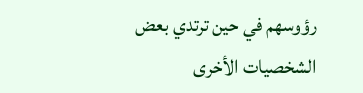رؤوسهم في حين ترتدي بعض الشخصيات الأخرى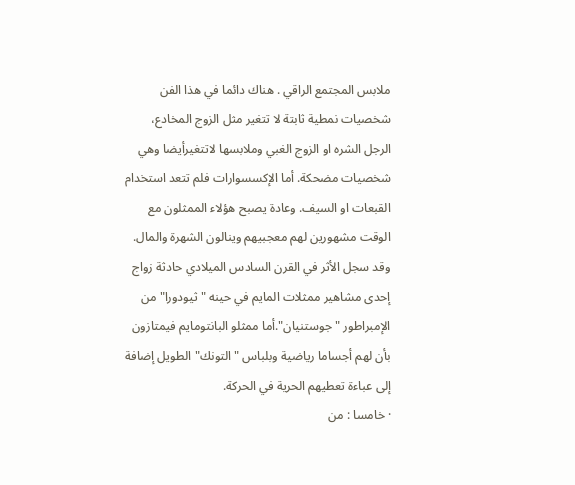ملابس المجتمع الراقي . هناك دائما في هذا الفن شخصيات نمطية ثابتة لا تتغير مثل الزوج المخادع، الرجل الشره او الزوج الغبي وملابسها لاتتغيرأيضا وهي شخصيات مضحكة. أما الإكسسوارات فلم تتعد استخدام القبعات او السيف. وعادة يصبح هؤلاء الممثلون مع الوقت مشهورين لهم معجبيهم وينالون الشهرة والمال. وقد سجل الأثر في القرن السادس الميلادي حادثة زواج إحدى مشاهير ممثلات المايم في حينه "ثيودورا" من الإمبراطور "جوستنيان".أما ممثلو البانتومايم فيمتازون بأن لهم أجساما رياضية وبلباس "التونك"الطويل إضافة إلى عباءة تعطيهم الحرية في الحركة.
· خامسا : من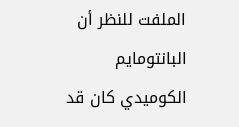الملفت للنظر أن البانتومايم الكوميدي كان قد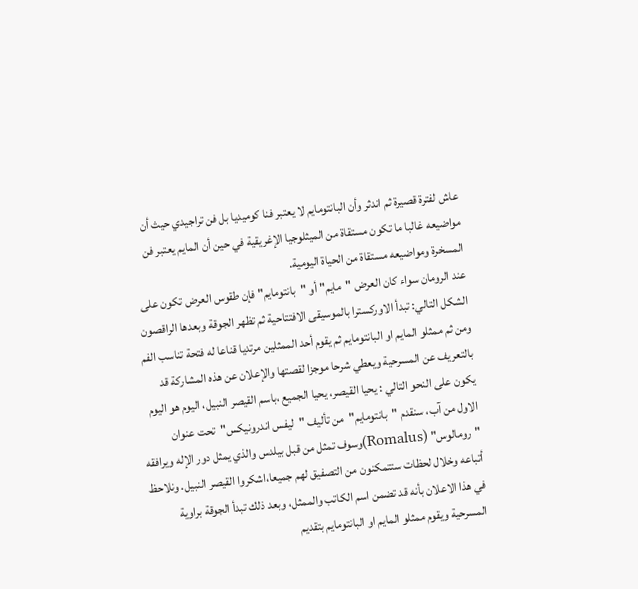عاش لفترة قصيرة ثم اندثر وأن البانتومايم لا يعتبر فنا كوميديا بل فن تراجيدي حيث أن مواضيعه غالبا ما تكون مستقاة من الميثلوجيا الإغريقية في حين أن المايم يعتبر فن المسخرة ومواضيعه مستقاة من الحياة اليومية.
عند الرومان سواء كان العرض "مايم" أو "بانتومايم" فإن طقوس العرض تكون على الشكل التالي: تبدأ الاوركسترا بالموسيقى الافتتاحية ثم تظهر الجوقة وبعدها الراقصون ومن ثم ممثلو المايم او البانتومايم ثم يقوم أحد الممثلين مرتديا قناعا له فتحة تناسب الفم بالتعريف عن المسرحية ويعطي شرحا موجزا لقصتها والإعلان عن هذه المشاركة قد يكون على النحو التالي : يحيا القيصر، يحيا الجميع ،باسم القيصر النبيل، اليوم هو اليوم الاول من آب، سنقدم "بانتومايم"من تأليف "ليفس اندرونيكس"تحت عنوان "رومالوس" (Romalus)وسوف تمثل من قبل بيلدس والذي يمثل دور الإله ويرافقه أتباعه وخلال لحظات ستتمكنون من التصفيق لهم جميعا،اشكروا القيصر النبيل. ونلاحظ في هذا الاعلان بأنه قد تضمن اسم الكاتب والممثل، وبعد ذلك تبدأ الجوقة براوية المسرحية ويقوم ممثلو المايم او البانتومايم بتقديم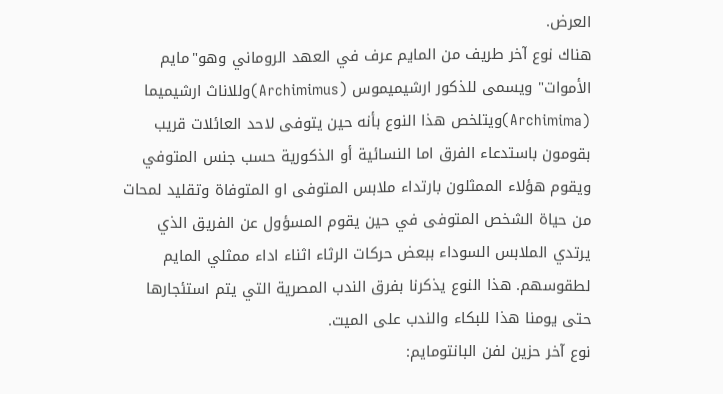العرض.
هناك نوع آخر طريف من المايم عرف في العهد الروماني وهو"مايم الأموات" ويسمى للذكور ارشيميموس (Archimimus)وللاناث ارشيميما (Archimima)ويتلخص هذا النوع بأنه حين يتوفى لاحد العائلات قريب بقومون باستدعاء الفرق اما النسائية أو الذكورية حسب جنس المتوفي ويقوم هؤلاء الممثلون بارتداء ملابس المتوفى او المتوفاة وتقليد لمحات من حياة الشخص المتوفى في حين يقوم المسؤول عن الفريق الذي يرتدي الملابس السوداء ببعض حركات الرثاء اثناء اداء ممثلي المايم لطقوسهم. هذا النوع يذكرنا بفرق الندب المصرية التي يتم استئجارها حتى يومنا هذا للبكاء والندب على الميت.
نوع آخر حزين لفن البانتومايم: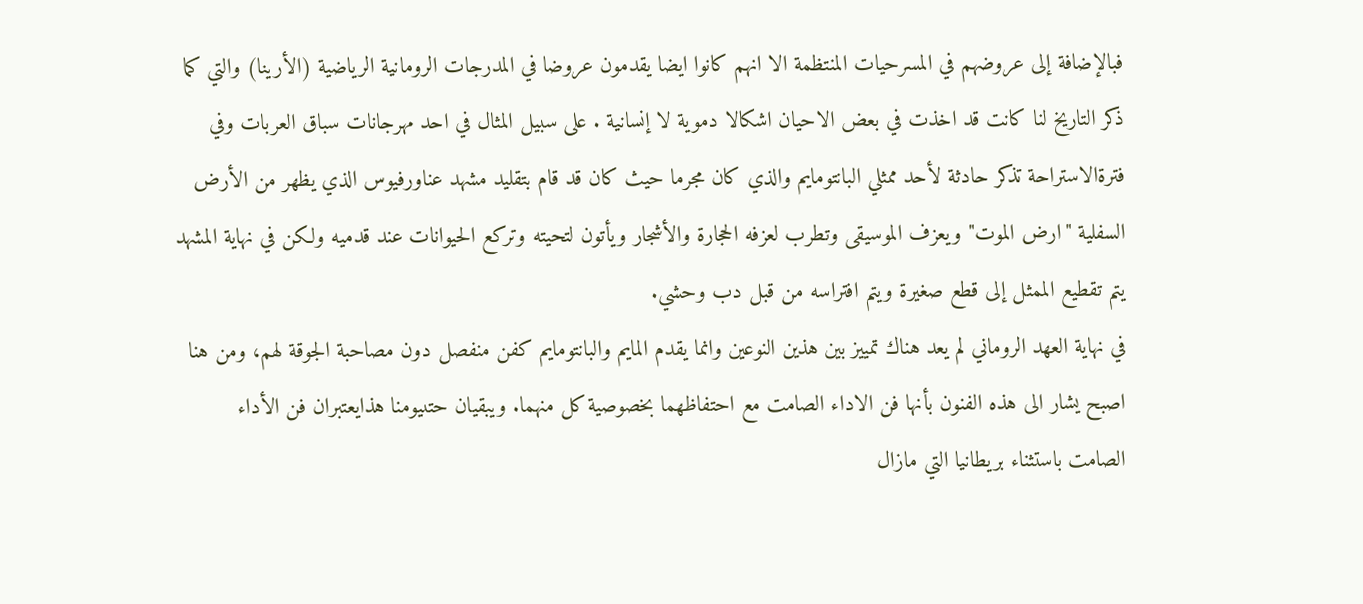فبالإضافة إلى عروضهم في المسرحيات المنتظمة الا انهم كانوا ايضا يقدمون عروضا في المدرجات الرومانية الرياضية (الأرينا) والتي كما ذكر التاريخ لنا كانت قد اخذت في بعض الاحيان اشكالا دموية لا إنسانية . على سبيل المثال في احد مهرجانات سباق العربات وفي فترةالاستراحة تذكر حادثة لأحد ممثلي البانتومايم والذي كان مجرما حيث كان قد قام بتقليد مشهد عناورفيوس الذي يظهر من الأرض السفلية "ارض الموت" ويعزف الموسيقى وتطرب لعزفه الحجارة والأشجار ويأتون لتحيته وتركع الحيوانات عند قدميه ولكن في نهاية المشهد يتم تقطيع الممثل إلى قطع صغيرة ويتم افتراسه من قبل دب وحشي.
في نهاية العهد الروماني لم يعد هناك تمييز بين هذين النوعين وانما يقدم المايم والبانتومايم كفن منفصل دون مصاحبة الجوقة لهم، ومن هنا اصبح يشار الى هذه الفنون بأنها فن الاداء الصامت مع احتفاظهما بخصوصية كل منهما. ويبقيان حتىيومنا هذايعتبران فن الأداء الصامت باستثناء بريطانيا التي مازال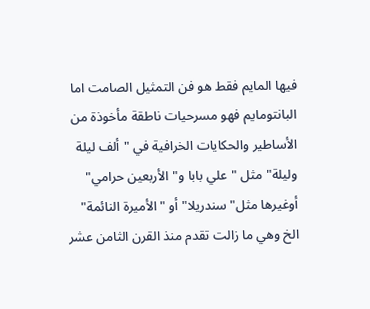فيها المايم فقط هو فن التمثيل الصامت اما البانتومايم فهو مسرحيات ناطقة مأخوذة من الأساطير والحكايات الخرافية في "ألف ليلة وليلة"مثل "علي بابا و"الأربعين حرامي" أوغيرها مثل"سندريلا" أو "الأميرة النائمة" الخ وهي ما زالت تقدم منذ القرن الثامن عشر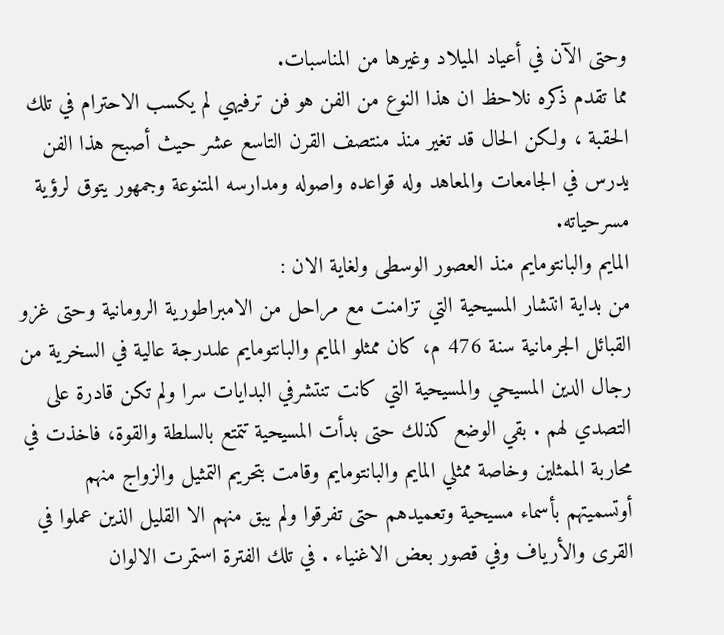وحتى الآن في أعياد الميلاد وغيرها من المناسبات.
مما تقدم ذكره نلاحظ ان هذا النوع من الفن هو فن ترفيهي لم يكسب الاحترام في تلك الحقبة ، ولكن الحال قد تغير منذ منتصف القرن التاسع عشر حيث أصبح هذا الفن يدرس في الجامعات والمعاهد وله قواعده واصوله ومدارسه المتنوعة وجمهور يتوق لرؤية مسرحياته.
المايم والبانتومايم منذ العصور الوسطى ولغاية الان :
من بداية انتشار المسيحية التي تزامنت مع مراحل من الامبراطورية الرومانية وحتى غزو القبائل الجرمانية سنة 476 م، كان ممثلو المايم والبانتومايم علىدرجة عالية في السخرية من رجال الدين المسيحي والمسيحية التي كانت تنتشرفي البدايات سرا ولم تكن قادرة على التصدي لهم . بقي الوضع كذلك حتى بدأت المسيحية تتمتع بالسلطة والقوة، فاخذت في محاربة الممثلين وخاصة ممثلي المايم والبانتومايم وقامت بتحريم التمثيل والزواج منهم أوتسميتهم بأسماء مسيحية وتعميدهم حتى تفرقوا ولم يبق منهم الا القليل الذين عملوا في القرى والأرياف وفي قصور بعض الاغنياء . في تلك الفترة استمرت الالوان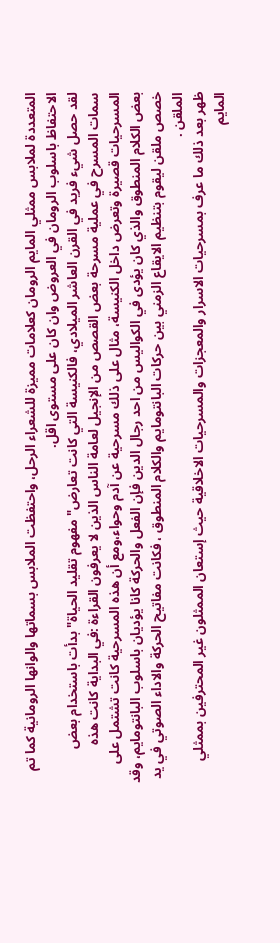المتعددة لملابس ممثلي المايم الرومان كعلامات مميزة للشعراء الرحل، واحتفظت الملابس بسماتها والوانها الرومانية كما تم الاحتفاظ باسلوب الرومان في العروض وان كان على مستوى اقل.
لقد حصل شيء فريد في القرن العاشر الميلادي، فالكنيسة التي كانت تعارض"مفهوم تقليد الحياة" بدأت باستخدام بعض سمات المسرح في عملية مسرحة بعض القصص من الإنجيل لعامة الناس الذين لا يعرفون القراءة :في البداية كانت هذه المسرحيات قصيرة وتعرض داخل الكنيسة، مثال على ذلك مسرحية عن آدم وحواء،ومع أن هذه المسرحية كانت تشتمل على بعض الكلام المنطوق والذي كان يؤدى في الكواليس من احد رجال الدين فإن الفعل والحركة كانا يؤديان باسلوب البانتومايم، وقد خصص ملقن ليقوم بتنظيم الايقاع الزمني بين حركات البانتومايم والكلام المنطوق ، فكانت مفاتيح الحركة والاداء الصوتي في يد الملقن .
ظهر بعد ذلك ما عرف بمسرحيات الاسرار والمعجزات والمسرحيات الاخلاقية حيث إستعان الممثلون غير المحترفين بممثلي المايم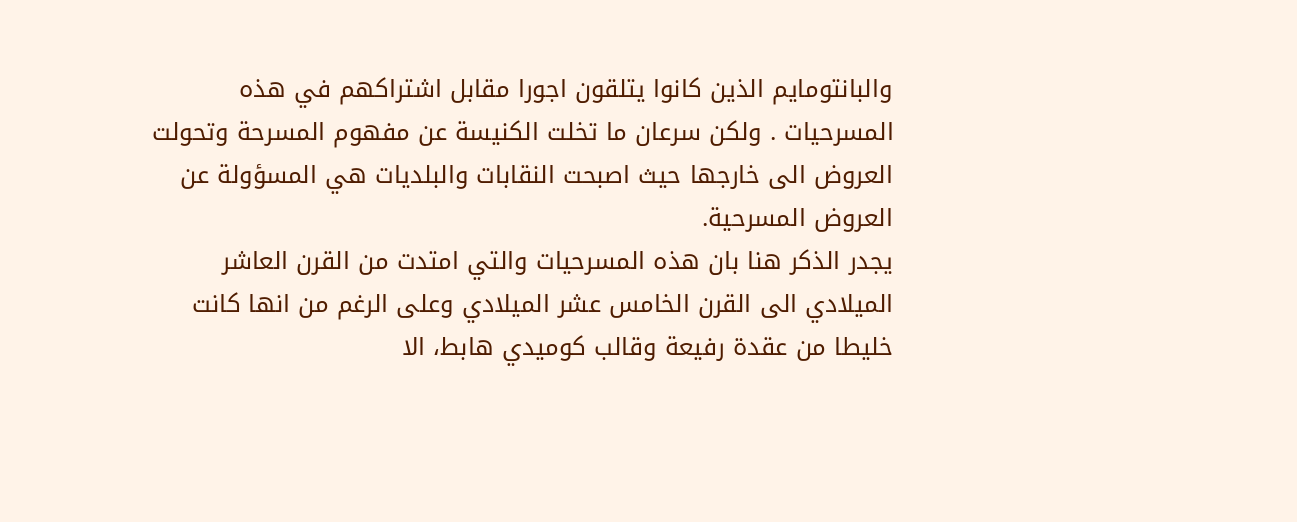والبانتومايم الذين كانوا يتلقون اجورا مقابل اشتراكهم في هذه المسرحيات . ولكن سرعان ما تخلت الكنيسة عن مفهوم المسرحة وتحولت العروض الى خارجها حيث اصبحت النقابات والبلديات هي المسؤولة عن العروض المسرحية.
يجدر الذكر هنا بان هذه المسرحيات والتي امتدت من القرن العاشر الميلادي الى القرن الخامس عشر الميلادي وعلى الرغم من انها كانت خليطا من عقدة رفيعة وقالب كوميدي هابط، الا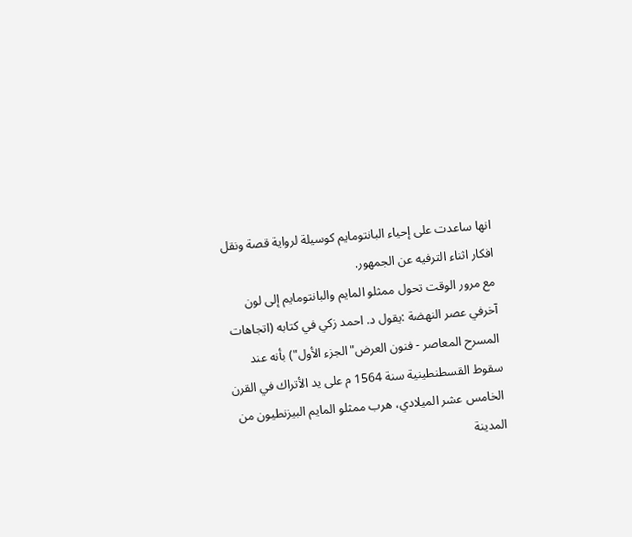انها ساعدت على إحياء البانتومايم كوسيلة لرواية قصة ونقل افكار اثناء الترفيه عن الجمهور.
مع مرور الوقت تحول ممثلو المايم والبانتومايم إلى لون آخرفي عصر النهضة :يقول د. احمد زكي في كتابه (اتجاهات المسرح المعاصر - فنون العرض"الجزء الأول") بأنه عند سقوط القسطنطينية سنة 1564 م على يد الأتراك في القرن الخامس عشر الميلادي، هرب ممثلو المايم البيزنطيون من المدينة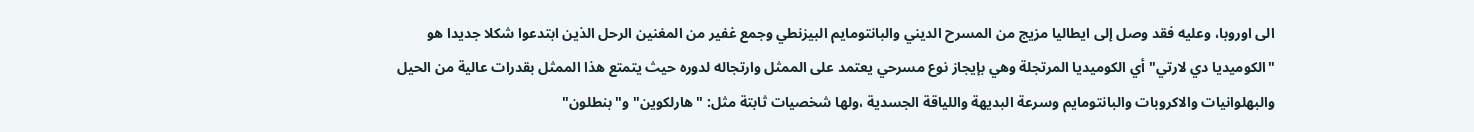الى اوروبا، وعليه فقد وصل إلى ايطاليا مزيج من المسرح الديني والبانتومايم البيزنطي وجمع غفير من المغنين الرحل الذين ابتدعوا شكلا جديدا هو "الكوميديا دي لارتي" أي الكوميديا المرتجلة وهي بإيجاز نوع مسرحي يعتمد على الممثل وارتجاله لدوره حيث يتمتع هذا الممثل بقدرات عالية من الحيل والبهلوانيات والاكروبات والبانتومايم وسرعة البديهة واللياقة الجسدية ،ولها شخصيات ثابتة مثل: "هارلكوين" و"بنطلون"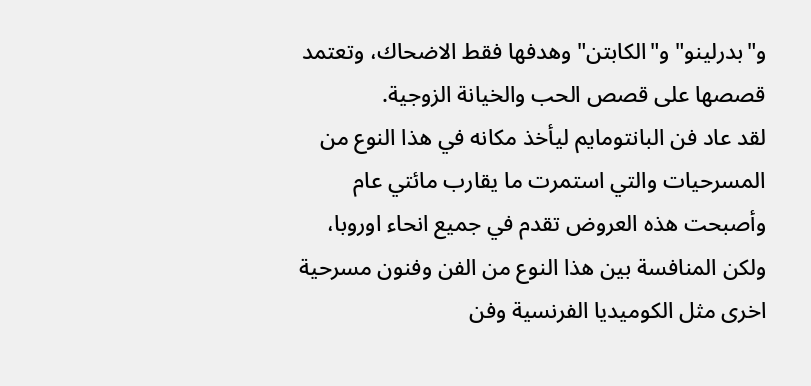و"بدرلينو" و"الكابتن" وهدفها فقط الاضحاك، وتعتمد قصصها على قصص الحب والخيانة الزوجية.
لقد عاد فن البانتومايم ليأخذ مكانه في هذا النوع من المسرحيات والتي استمرت ما يقارب مائتي عام وأصبحت هذه العروض تقدم في جميع انحاء اوروبا، ولكن المنافسة بين هذا النوع من الفن وفنون مسرحية اخرى مثل الكوميديا الفرنسية وفن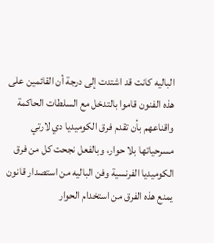الباليه كانت قد اشتدت إلى درجة أن القائمين على هذه الفنون قاموا بالتدخل مع السلطات الحاكمة واقناعهم بأن تقدم فرق الكوميديا دي لارتي مسرحياتها بلا حوار، وبالفعل نجحت كل من فرق الكوميديا الفرنسية وفن الباليه من استصدار قانون يمنع هذه الفرق من استخدام الحوار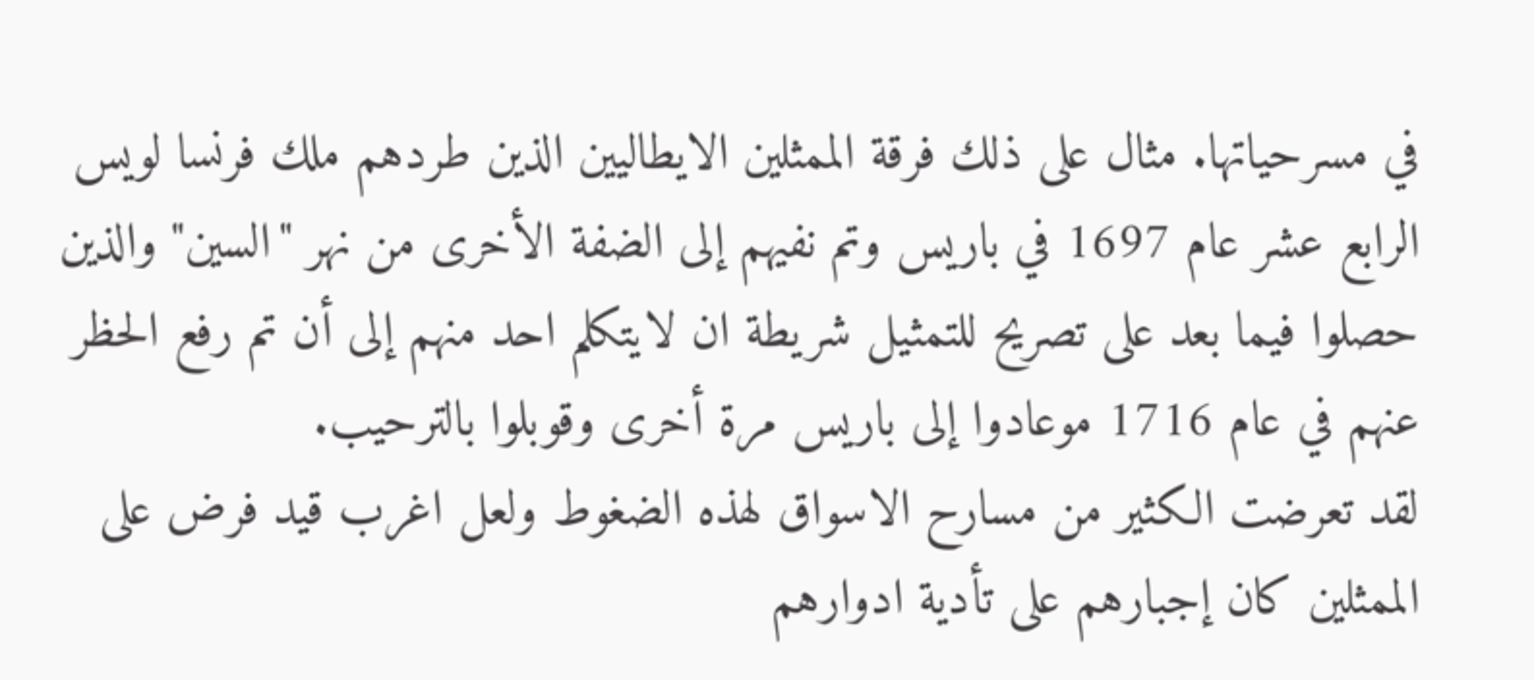في مسرحياتها. مثال على ذلك فرقة الممثلين الايطاليين الذين طردهم ملك فرنسا لويس الرابع عشر عام 1697 في باريس وتم نفيهم إلى الضفة الأخرى من نهر "السين" والذين حصلوا فيما بعد على تصريح للتمثيل شريطة ان لايتكلم احد منهم إلى أن تم رفع الحظر عنهم في عام 1716 موعادوا إلى باريس مرة أخرى وقوبلوا بالترحيب.
لقد تعرضت الكثير من مسارح الاسواق لهذه الضغوط ولعل اغرب قيد فرض على الممثلين كان إجبارهم على تأدية ادوارهم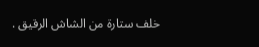خلف ستارة من الشاش الرقيق .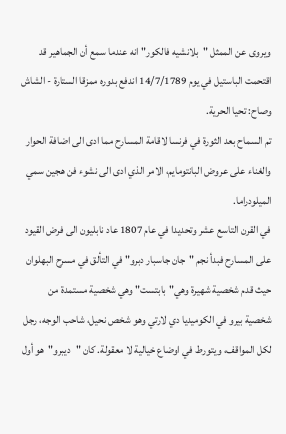ويروى عن الممثل "بلانشيه فالكور" انه عندما سمع أن الجماهير قد اقتحمت الباستيل في يوم 14/7/1789 اندفع بدوره ممزقا الستارة - الشاش وصاح: تحيا الحرية.
تم السماح بعد الثورة في فرنسا لاقامة المسارح مما ادى الى اضافة الحوار والغناء على عروض البانتومايم، الامر الذي ادى الى نشوء فن هجين سمي الميلودراما.
في القرن التاسع عشر وتحديدا في عام 1807 عاد نابليون الى فرض القيود على المسارح فبدأ نجم "جان جاسبار دبرو" في التألق في مسرح البهلوان حيث قدم شخصية شهيرة وهي"بابتست" وهي شخصية مستمدة من شخصية بيرو في الكوميديا دي لارتي وهو شخص نحيل، شاحب الوجه، رجل لكل المواقف، ويتورط في اوضاع خيالية لا معقولة. كان "ديبرو"هو أول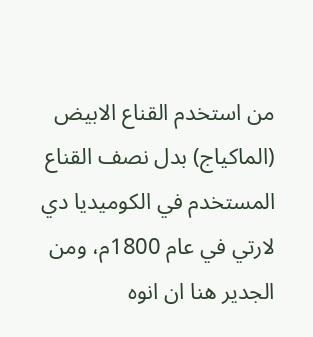من استخدم القناع الابيض (الماكياج) بدل نصف القناع المستخدم في الكوميديا دي لارتي في عام 1800م، ومن الجدير هنا ان انوه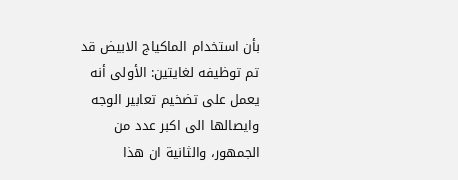بأن استخدام الماكياج الابيض قد تم توظيفه لغايتين: الأولى أنه يعمل على تضخيم تعابير الوجه وايصالها الى اكبر عدد من الجمهور، والثانية ان هذا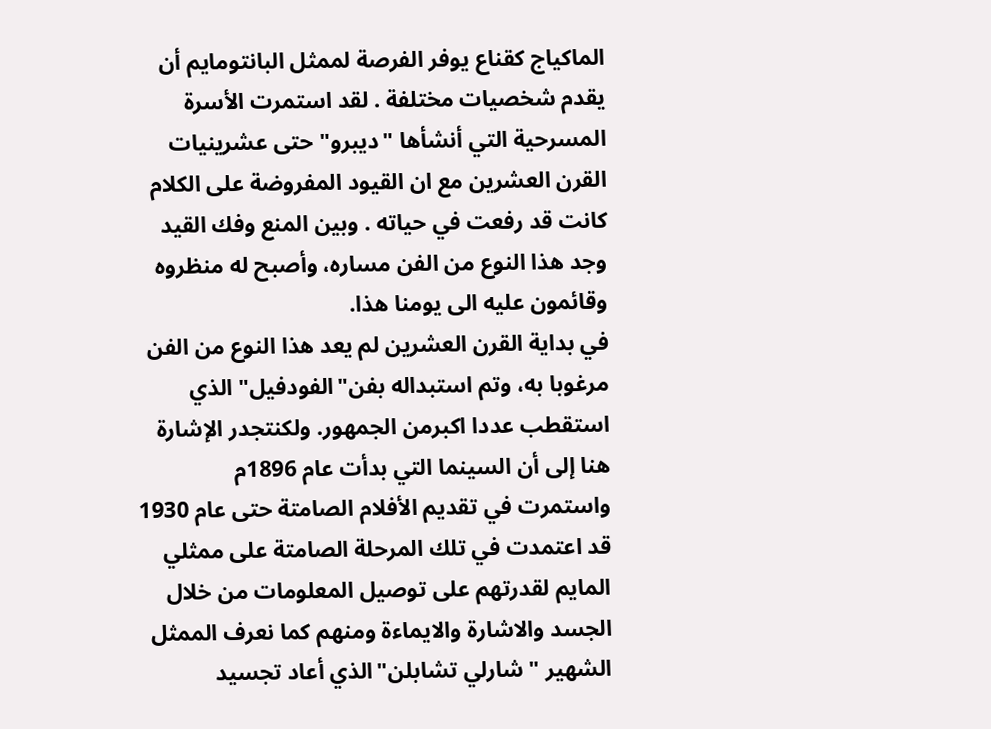الماكياج كقناع يوفر الفرصة لممثل البانتومايم أن يقدم شخصيات مختلفة . لقد استمرت الأسرة المسرحية التي أنشأها "ديبرو" حتى عشرينيات القرن العشرين مع ان القيود المفروضة على الكلام كانت قد رفعت في حياته . وبين المنع وفك القيد وجد هذا النوع من الفن مساره، وأصبح له منظروه وقائمون عليه الى يومنا هذا.
في بداية القرن العشرين لم يعد هذا النوع من الفن مرغوبا به، وتم استبداله بفن"الفودفيل" الذي استقطب عددا اكبرمن الجمهور. ولكنتجدر الإشارة هنا إلى أن السينما التي بدأت عام 1896م واستمرت في تقديم الأفلام الصامتة حتى عام 1930 قد اعتمدت في تلك المرحلة الصامتة على ممثلي المايم لقدرتهم على توصيل المعلومات من خلال الجسد والاشارة والايماءة ومنهم كما نعرف الممثل الشهير "شارلي تشابلن"الذي أعاد تجسيد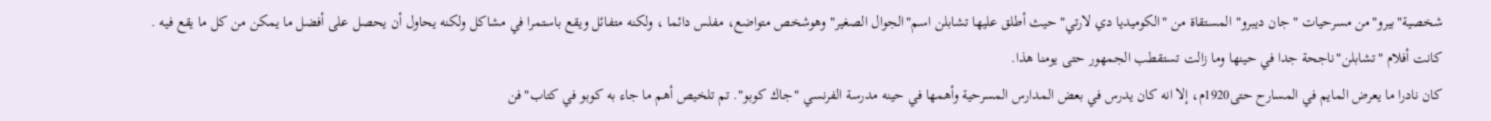شخصية"بيرو"من مسرحيات "جان ديبرو" المستقاة من "الكوميديا دي لارتي" حيث أطلق عليها تشابلن اسم"الجوال الصغير" وهوشخص متواضع، مفلس دائما ، ولكنه متفائل ويقع باستمرا في مشاكل ولكنه يحاول أن يحصل على أفضل ما يمكن من كل ما يقع فيه . كانت أفلام "تشابلن"ناجحة جدا في حينها وما زالت تستقطب الجمهور حتى يومنا هذا.
كان نادرا ما يعرض المايم في المسارح حتى1920م، إلا انه كان يدرس في بعض المدارس المسرحية وأهمها في حينه مدرسة الفرنسي "جاك كوبو". تم تلخيص أهم ما جاء به كوبو في كتاب"فن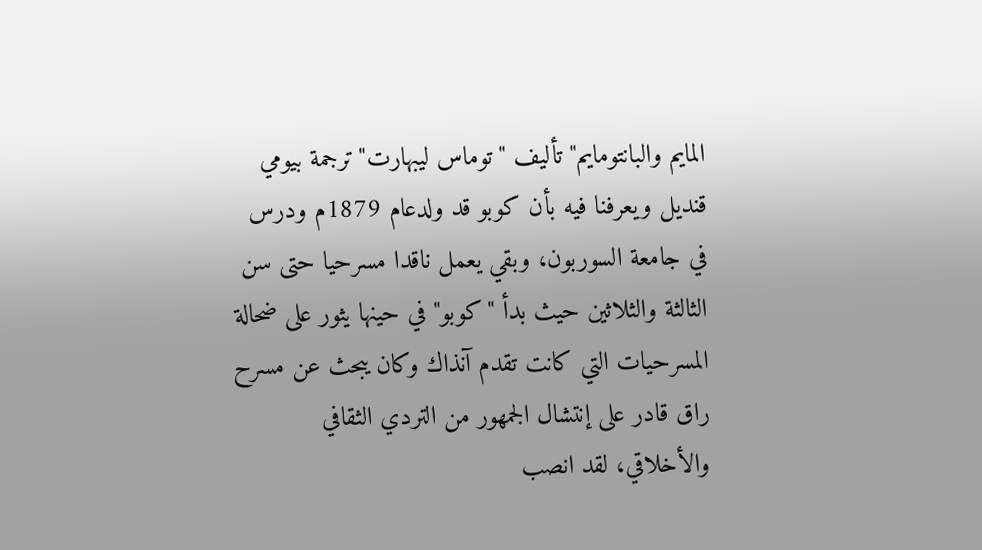المايم والبانتومايم"تأليف "توماس ليبهارت"ترجمة بيومي قنديل ويعرفنا فيه بأن كوبو قد ولدعام 1879م ودرس في جامعة السوربون، وبقي يعمل ناقدا مسرحيا حتى سن الثالثة والثلاثين حيث بدأ "كوبو" في حينها يثور على ضحالة المسرحيات التي كانت تقدم آنذاك وكان يبحث عن مسرح راق قادر على إنتشال الجمهور من التردي الثقافي والأخلاقي، لقد انصب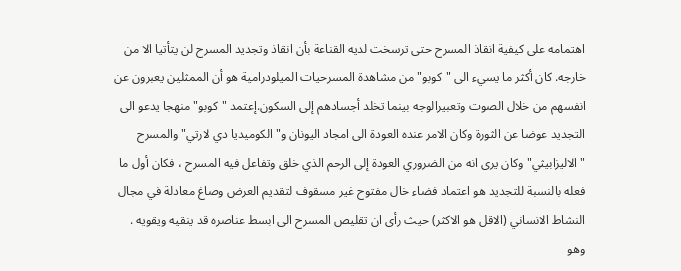اهتمامه على كيفية انقاذ المسرح حتى ترسخت لديه القناعة بأن انقاذ وتجديد المسرح لن يتأتيا الا من خارجه. كان أكثر ما يسيء الى "كوبو"من مشاهدة المسرحيات الميلودرامية هو أن الممثلين يعبرون عن انفسهم من خلال الصوت وتعبيرالوجه بينما تخلد أجسادهم إلى السكون.إعتمد "كوبو"منهجا يدعو الى التجديد عوضا عن الثورة وكان الامر عنده العودة الى امجاد اليونان و"الكوميديا دي لارتي" والمسرح "الاليزابيثي" وكان يرى انه من الضروري العودة إلى الرحم الذي خلق وتفاعل فيه المسرح ، فكان أول ما فعله بالنسبة للتجديد هو اعتماد فضاء خال مفتوح غير مسقوف لتقديم العرض وصاغ معادلة في مجال النشاط الانساني (الاقل هو الاكثر) حيث رأى ان تقليص المسرح الى ابسط عناصره قد ينقيه ويقويه . وهو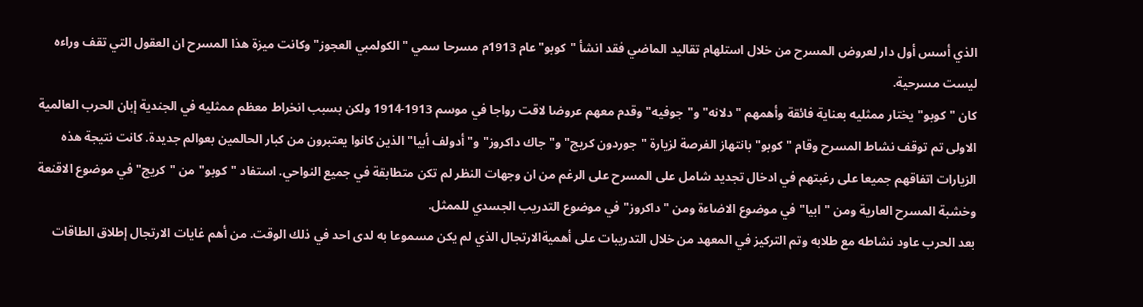الذي أسس أول دار لعروض المسرح من خلال استلهام تقاليد الماضي فقد انشأ "كوبو"عام 1913م مسرحا سمي "الكولمبي العجوز" وكانت ميزة هذا المسرح ان العقول التي تقف وراءه ليست مسرحية.
كان "كوبو"يختار ممثليه بعناية فائقة وأهمهم "دلانه" و"جوفيه" وقدم معهم عروضا لاقت رواجا في موسم 1913-1914 ولكن بسبب انخراط معظم ممثليه في الجندية إبان الحرب العالمية الاولى تم توقف نشاط المسرح وقام "كوبو" بانتهاز الفرصة لزيارة "جوردون كريج" و"جاك داكروز" و"أدولف أبيا" الذين كانوا يعتبرون من كبار الحالمين بعوالم جديدة. كانت نتيجة هذه الزيارات اتفاقهم جميعا على رغبتهم في ادخال تجديد شامل على المسرح على الرغم من ان وجهات النظر لم تكن متطابقة في جميع النواحي. استفاد "كوبو"من "كريج" في موضوع الاقنعة وخشبة المسرح العارية ومن "ابيا" في موضوع الاضاءة ومن "داكروز" في موضوع التدريب الجسدي للممثل.
بعد الحرب عاود نشاطه مع طلابه وتم التركيز في المعهد من خلال التدريبات على أهميةالارتجال الذي لم يكن مسموعا به لدى احد في ذلك الوقت. من أهم غايات الارتجال إطلاق الطاقات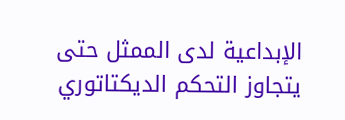الإبداعية لدى الممثل حتى يتجاوز التحكم الديكتاتوري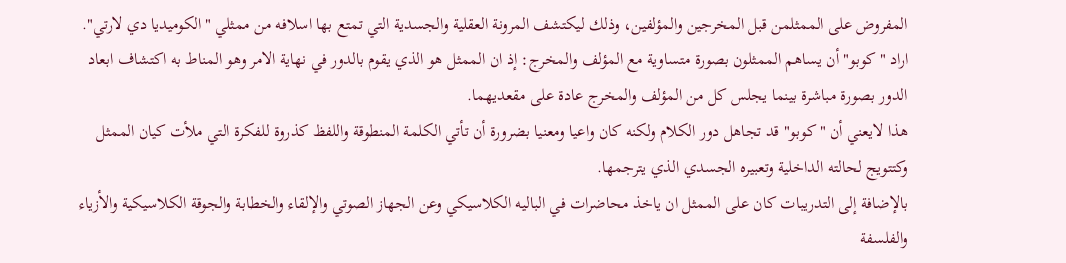المفروض على الممثلمن قبل المخرجين والمؤلفين، وذلك ليكتشف المرونة العقلية والجسدية التي تمتع بها اسلافه من ممثلي "الكوميديا دي لارتي". اراد "كوبو" أن يساهم الممثلون بصورة متساوية مع المؤلف والمخرج: إذ ان الممثل هو الذي يقوم بالدور في نهاية الامر وهو المناط به اكتشاف ابعاد الدور بصورة مباشرة بينما يجلس كل من المؤلف والمخرج عادة على مقعديهما.
هذا لايعني أن "كوبو" قد تجاهل دور الكلام ولكنه كان واعيا ومعنيا بضرورة أن تأتي الكلمة المنطوقة واللفظ كذروة للفكرة التي ملأت كيان الممثل وكتتويج لحالته الداخلية وتعبيره الجسدي الذي يترجمها.
بالإضافة إلى التدريبات كان على الممثل ان ياخذ محاضرات في الباليه الكلاسيكي وعن الجهاز الصوتي والإلقاء والخطابة والجوقة الكلاسيكية والأزياء والفلسفة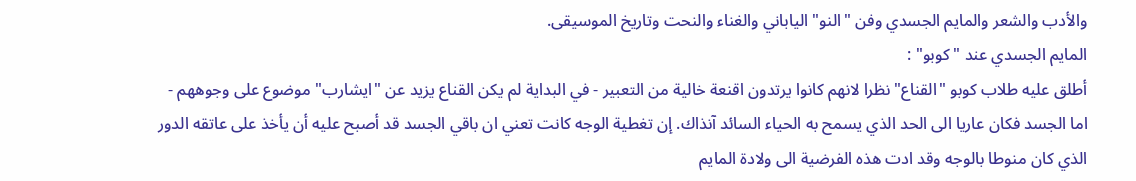والأدب والشعر والمايم الجسدي وفن "النو" الياباني والغناء والنحت وتاريخ الموسيقى.
المايم الجسدي عند "كوبو" :
أطلق عليه طلاب كوبو "القناع" نظرا لانهم كانوا يرتدون اقنعة خالية من التعبير - في البداية لم يكن القناع يزيد عن "ايشارب" موضوع على وجوههم - اما الجسد فكان عاريا الى الحد الذي يسمح به الحياء السائد آنذاك. إن تغطية الوجه كانت تعني ان باقي الجسد قد أصبح عليه أن يأخذ على عاتقه الدور الذي كان منوطا بالوجه وقد ادت هذه الفرضية الى ولادة المايم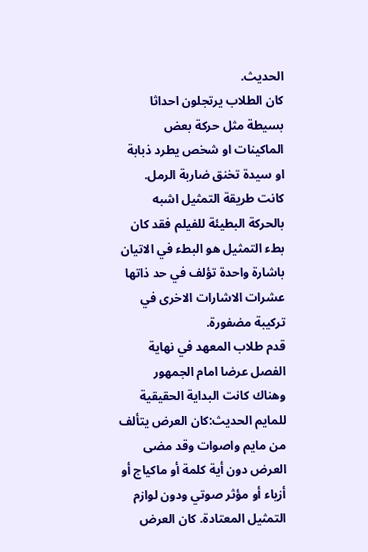الحديث.
كان الطلاب يرتجلون احداثا بسيطة مثل حركة بعض الماكينات او شخص يطرد ذبابة او سيدة تخنق ضاربة الرمل. كانت طريقة التمثيل اشبه بالحركة البطيئة للفيلم فقد كان بطء التمثيل هو البطء في الاتيان باشارة واحدة تؤلف في حد ذاتها عشرات الاشارات الاخرى في تركيبة مضفورة.
قدم طلاب المعهد في نهاية الفصل عرضا امام الجمهور وهناك كانت البداية الحقيقية للمايم الحديث:كان العرض يتألف من مايم واصوات وقد مضى العرض دون أية كلمة أو ماكياج أو أزياء أو مؤثر صوتي ودون لوازم التمثيل المعتادة. كان العرض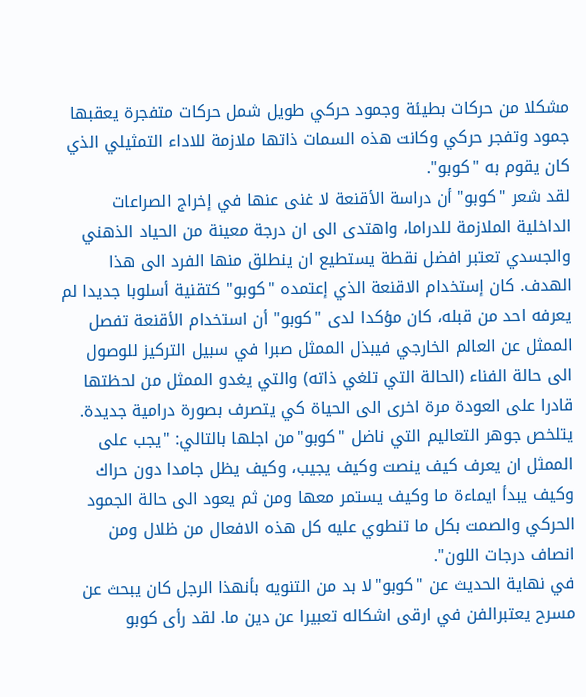مشكلا من حركات بطيئة وجمود حركي طويل شمل حركات متفجرة يعقبها جمود وتفجر حركي وكانت هذه السمات ذاتها ملازمة للاداء التمثيلي الذي كان يقوم به "كوبو".
لقد شعر "كوبو" أن دراسة الأقنعة لا غنى عنها في إخراج الصراعات الداخلية الملازمة للدراما، واهتدى الى ان درجة معينة من الحياد الذهني والجسدي تعتبر افضل نقطة يستطيع ان ينطلق منها الفرد الى هذا الهدف. كان إستخدام الاقنعة الذي إعتمده "كوبو" كتقنية أسلوبا جديدا لم يعرفه احد من قبله، كان مؤكدا لدى "كوبو" أن استخدام الأقنعة تفصل الممثل عن العالم الخارجي فيبذل الممثل صبرا في سبيل التركيز للوصول الى حالة الفناء (الحالة التي تلغي ذاته) والتي يغدو الممثل من لحظتها قادرا على العودة مرة اخرى الى الحياة كي يتصرف بصورة درامية جديدة.
يتلخص جوهر التعاليم التي ناضل "كوبو"من اجلها بالتالي: "يجب على الممثل ان يعرف كيف ينصت وكيف يجيب، وكيف يظل جامدا دون حراك وكيف يبدأ ايماءة ما وكيف يستمر معها ومن ثم يعود الى حالة الجمود الحركي والصمت بكل ما تنطوي عليه كل هذه الافعال من ظلال ومن انصاف درجات اللون".
في نهاية الحديث عن "كوبو"لا بد من التنويه بأنهذا الرجل كان يبحث عن مسرح يعتبرالفن في ارقى اشكاله تعبيرا عن دين ما. لقد رأى كوبو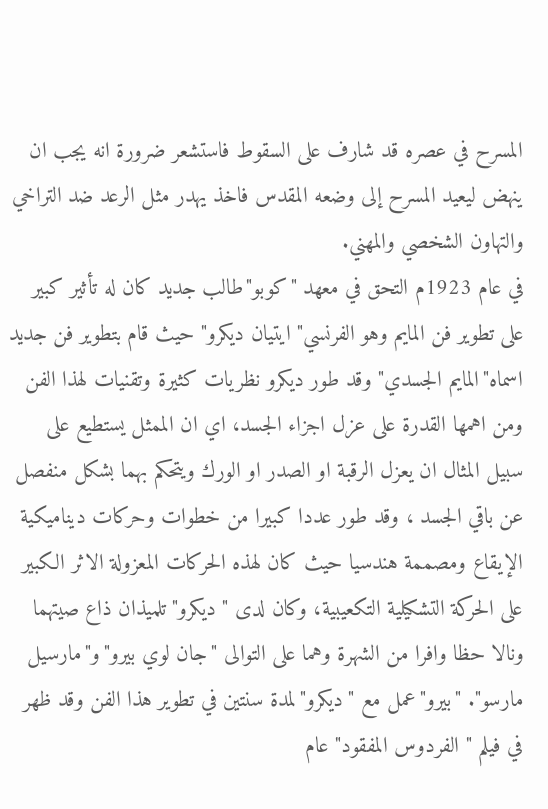المسرح في عصره قد شارف على السقوط فاستشعر ضرورة انه يجب ان ينهض ليعيد المسرح إلى وضعه المقدس فاخذ يهدر مثل الرعد ضد التراخي والتهاون الشخصي والمهني.
في عام 1923م التحق في معهد "كوبو"طالب جديد كان له تأثير كبير على تطوير فن المايم وهو الفرنسي" ايتيان ديكرو" حيث قام بتطوير فن جديد اسماه"المايم الجسدي" وقد طور ديكرو نظريات كثيرة وتقنيات لهذا الفن ومن اهمها القدرة على عزل اجزاء الجسد، اي ان الممثل يستطيع على سبيل المثال ان يعزل الرقبة او الصدر او الورك ويتحكم بهما بشكل منفصل عن باقي الجسد ، وقد طور عددا كبيرا من خطوات وحركات ديناميكية الإيقاع ومصممة هندسيا حيث كان لهذه الحركات المعزولة الاثر الكبير على الحركة التشكيلية التكعيبية، وكان لدى " ديكرو" تلميذان ذاع صيتهما ونالا حظا وافرا من الشهرة وهما على التوالى "جان لوي بيرو"و"مارسيل مارسو". "بيرو"عمل مع "ديكرو"لمدة سنتين في تطوير هذا الفن وقد ظهر في فيلم " الفردوس المفقود" عام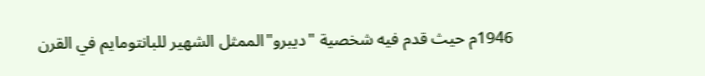1946م حيث قدم فيه شخصية "ديبرو"الممثل الشهير للبانتومايم في القرن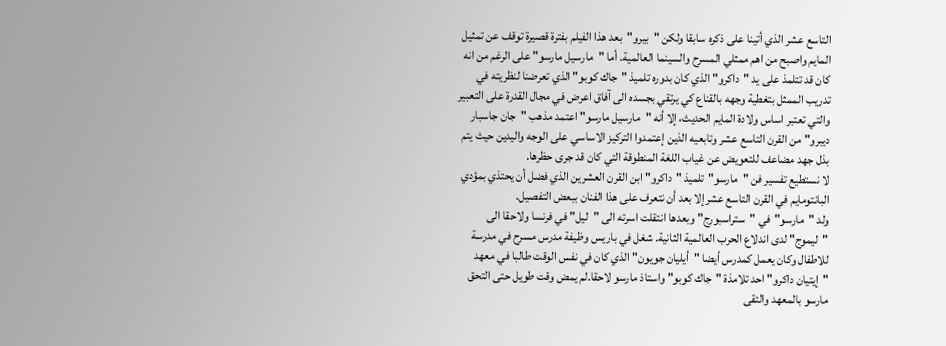التاسع عشر الذي أتينا على ذكره سابقا ولكن "بيرو"بعد هذا الفيلم بفترة قصيرة توقف عن تمثيل المايم واصبح من اهم ممثلي المسرح والسينما العالمية. أما "مارسيل مارسو" على الرغم من انه كان قد تتلمذ على يد "داكرو" الذي كان بدوره تلميذ "جاك كوبو" الذي تعرضنا لنظريته في تدريب الممثل بتغطية وجهه بالقناع كي يرتقي بجسده الى آفاق اعرض في مجال القدرة على التعبير والتي تعتبر اساس ولادة المايم الحديث، إلا أنه "مارسيل مارسو" اعتمد مذهب "جان جاسبار ديبرو" من القرن التاسع عشر وتابعيه الذين إعتمدوا التركيز الاساسي على الوجه واليدين حيث يتم بذل جهد مضاعف للتعويض عن غياب اللغة المنطوقة التي كان قد جرى حظرها.
لا نستطيع تفسير فن "مارسو"تلميذ "داكرو" ابن القرن العشرين الذي فضل أن يحتذي بمؤدي البانتومايم في القرن التاسع عشرإلا بعد أن نتعرف على هذا الفنان ببعض التفصيل.
ولد "مارسو"في "ستراسبورج" وبعدها انتقلت اسرته الى "ليل" في فرنسا ولاحقا الى "ليموج" لدى اندلاع الحرب العالمية الثانية. شغل في باريس وظيفة مدرس مسرح في مدرسة للاطفال وكان يعمل كمدرس أيضا "أيليان جويون" الذي كان في نفس الوقت طالبا في معهد "إيتيان داكرو" احد تلامذة "جاك كوبو" واستاذ مارسو لاحقا.لم يمض وقت طويل حتى التحق مارسو بالمعهد والتقى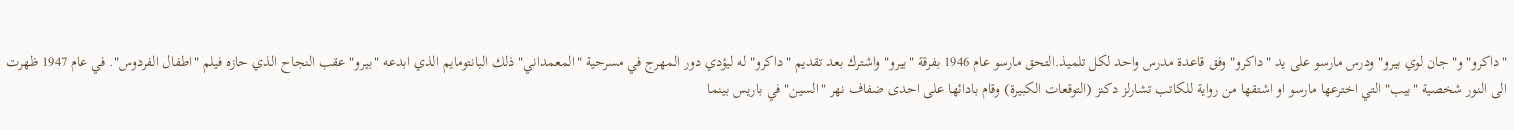"داكرو" و"جان لوي بيرو" ودرس مارسو على يد "داكرو" وفق قاعدة مدرس واحد لكل تلميذ.التحق مارسو عام 1946 بفرقة "بيرو" واشترك بعد تقديم "داكرو" له ليؤدي دور المهرج في مسرحية "المعمداني" ذلك البانتومايم الذي ابدعه "بيرو" عقب النجاح الذي حازه فيلم "اطفال الفردوس". في عام 1947 ظهرت الى النور شخصية "بيب" التي اخترعها مارسو او اشتقها من رواية للكاتب تشارلز دكنز (التوقعات الكبيرة) وقام بادائها على احدى ضفاف نهر "السين" في باريس بينما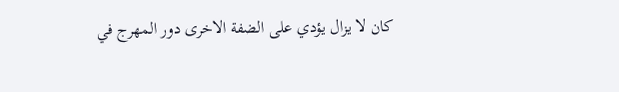كان لا يزال يؤدي على الضفة الاخرى دور المهرج في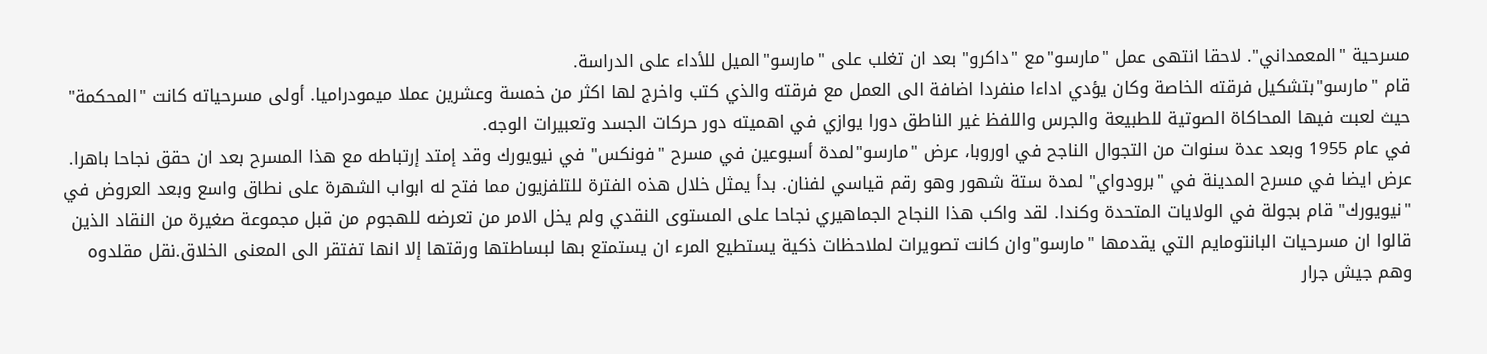مسرحية "المعمداني". لاحقا انتهى عمل "مارسو"مع "داكرو" بعد ان تغلب على "مارسو"الميل للأداء على الدراسة.
قام "مارسو"بتشكيل فرقته الخاصة وكان يؤدي اداءا منفردا اضافة الى العمل مع فرقته والذي كتب واخرج لها اكثر من خمسة وعشرين عملا ميمودراميا. أولى مسرحياته كانت "المحكمة" حيث لعبت فيها المحاكاة الصوتية للطبيعة والجرس واللفظ غير الناطق دورا يوازي في اهميته دور حركات الجسد وتعبيرات الوجه.
في عام 1955 وبعد عدة سنوات من التجوال الناجح في اوروبا، عرض "مارسو"لمدة أسبوعين في مسرح "فونكس" في نيويورك وقد إمتد إرتباطه مع هذا المسرح بعد ان حقق نجاحا باهرا. عرض ايضا في مسرح المدينة في "برودواي" لمدة ستة شهور وهو رقم قياسي لفنان. بدأ يمثل خلال هذه الفترة للتلفزيون مما فتح له ابواب الشهرة على نطاق واسع وبعد العروض في "نيويورك" قام بجولة في الولايات المتحدة وكندا. لقد واكب هذا النجاح الجماهيري نجاحا على المستوى النقدي ولم يخل الامر من تعرضه للهجوم من قبل مجموعة صغيرة من النقاد الذين قالوا ان مسرحيات البانتومايم التي يقدمها "مارسو"وان كانت تصويرات لملاحظات ذكية يستطيع المرء ان يستمتع بها لبساطتها ورقتها إلا انها تفتقر الى المعنى الخلاق.نقل مقلدوه وهم جيش جرار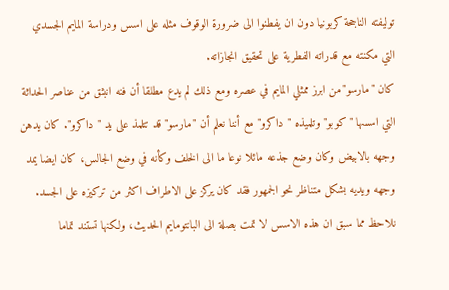توليفته الناجحة كربونيا دون ان يفطنوا الى ضرورة الوقوف مثله على اسس ودراسة المايم الجسدي التي مكنته مع قدراته الفطرية على تحقيق انجازاته.
كان "مارسو"من ابرز ممثلي المايم في عصره ومع ذلك لم يدع مطلقا أن فنه انبثق من عناصر الحداثة التي اسسها "كوبو" وتلميذه "داكرو" مع أننا نعلم أن "مارسو"قد تتلمذ على يد "داكرو". كان يدهن وجهه بالابيض وكان وضع جذعه مائلا نوعا ما الى الخلف وكأنه في وضع الجالس، كان ايضا يمد وجهه ويديه بشكل متناظر نحو الجمهور فقد كان يركز على الاطراف اكثر من تركيزه على الجسد.
نلاحظ مما سبق ان هذه الاسس لا تمت بصلة الى البانتومايم الحديث، ولكنها تستند تماما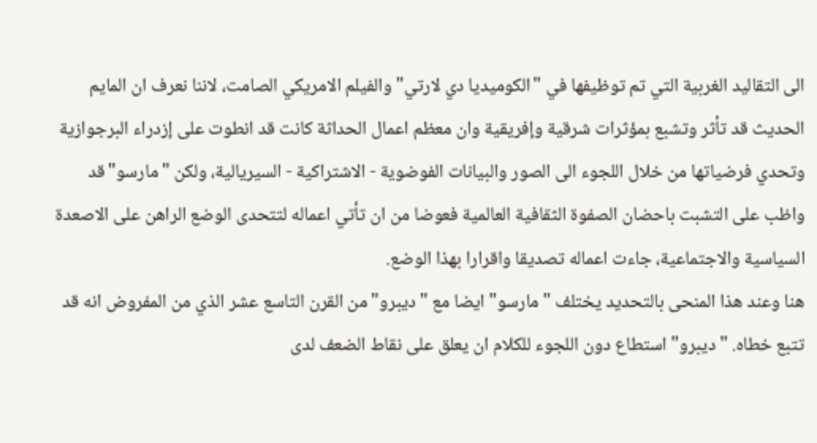الى التقاليد الغربية التي تم توظيفها في "الكوميديا دي لارتي" والفيلم الامريكي الصامت، لاننا نعرف ان المايم الحديث قد تأثر وتشبع بمؤثرات شرقية وإفريقية وان معظم اعمال الحداثة كانت قد انطوت على إزدراء البرجوازية وتحدي فرضياتها من خلال اللجوء الى الصور والبيانات الفوضوية - الاشتراكية - السيريالية، ولكن "مارسو"قد واظب على التشبت باحضان الصفوة الثقافية العالمية فعوضا من ان تأتي اعماله لتتحدى الوضع الراهن على الاصعدة السياسية والاجتماعية، جاءت اعماله تصديقا واقرارا بهذا الوضع.
هنا وعند هذا المنحى بالتحديد يختلف "مارسو" ايضا مع "ديبرو" من القرن التاسع عشر الذي من المفروض انه قد تتبع خطاه. "ديبرو" استطاع دون اللجوء للكلام ان يعلق على نقاط الضعف لدى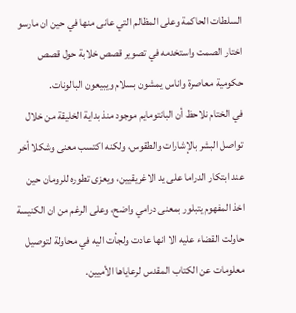السلطات الحاكمة وعلى المظالم التي عانى منها في حين ان مارسو اختار الصمت واستخدمه في تصوير قصص خلابة حول قصص حكومية معاصرة واناس يمشون بسلام ويبيعون البالونات.
في الختام نلاحظ أن البانتومايم موجود منذ بداية الخليقة من خلال تواصل البشر بالإشارات والطقوس، ولكنه اكتسب معنى وشكلا أخر عند ابتكار الدراما على يد الاغريقيين، ويعزى تطوره للرومان حين اخذ المفهوم يتبلور بمعنى درامي واضح، وعلى الرغم من ان الكنيسة حاولت القضاء عليه الا انها عادت ولجأت اليه في محاولة لتوصيل معلومات عن الكتاب المقدس لرعاياها الأميين.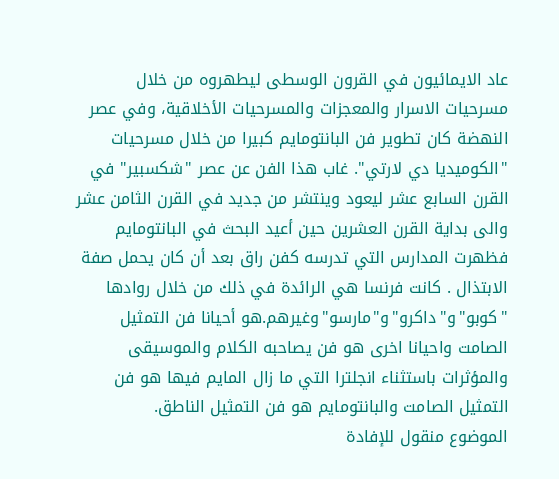عاد الايمائيون في القرون الوسطى ليطهروه من خلال مسرحيات الاسرار والمعجزات والمسرحيات الأخلاقية، وفي عصر النهضة كان تطوير فن البانتومايم كبيرا من خلال مسرحيات "الكوميديا دي لارتي". غاب هذا الفن عن عصر "شكسبير" في القرن السابع عشر ليعود وينتشر من جديد في القرن الثامن عشر والى بداية القرن العشرين حين أعيد البحث في البانتومايم فظهرت المدارس التي تدرسه كفن راق بعد أن كان يحمل صفة الابتذال . كانت فرنسا هي الرائدة في ذلك من خلال روادها "كوبو"و"داكرو"و"مارسو"وغيرهم.هو أحيانا فن التمثيل الصامت واحيانا اخرى هو فن يصاحبه الكلام والموسيقى والمؤثرات باستثناء انجلترا التي ما زال المايم فيها هو فن التمثيل الصامت والبانتومايم هو فن التمثيل الناطق.
الموضوع منقول للإفادة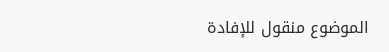الموضوع منقول للإفادة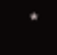*